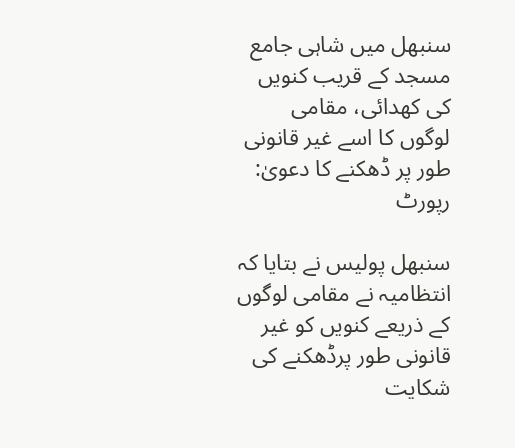سنبھل میں شاہی جامع مسجد کے قریب کنویں کی کھدائی، مقامی لوگوں کا اسے غیر قانونی طور پر ڈھکنے کا دعویٰ: رپورٹ

سنبھل پولیس نے بتایا کہ انتظامیہ نے مقامی لوگوں کے ذریعے کنویں کو غیر قانونی طور پرڈھکنے کی شکایت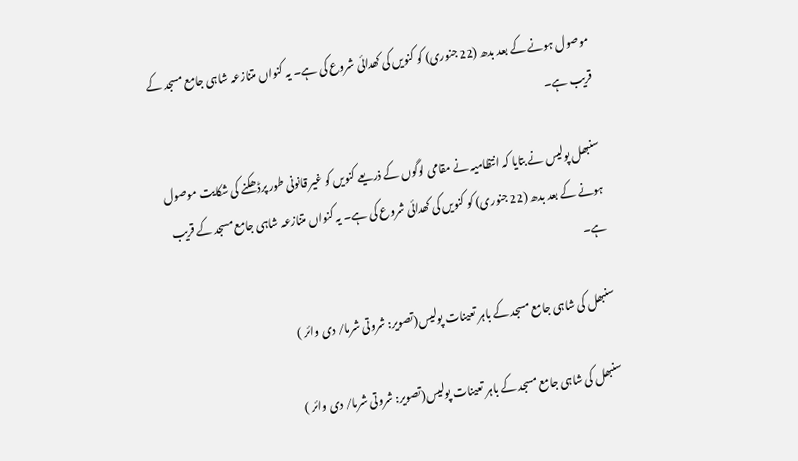موصول ہونے کے بعد بدھ (22 جنوری) کو کنویں کی کھدائی شروع کی ہے۔ یہ کنواں متنازعہ شاہی جامع مسجد کے قریب ہے۔

سنبھل پولیس نے بتایا کہ انتظامیہ نے مقامی لوگوں کے ذریعے کنویں کو غیر قانونی طور پرڈھکنے کی شکایت موصول ہونے کے بعد بدھ (22 جنوری) کو کنویں کی کھدائی شروع کی ہے۔ یہ کنواں متنازعہ شاہی جامع مسجد کے قریب ہے۔

سنبھل کی شاہی جامع مسجد کے باہر تعینات پولیس(تصویر: شروتی شرما/ دی وائر )

سنبھل کی شاہی جامع مسجد کے باہر تعینات پولیس(تصویر: شروتی شرما/ دی وائر )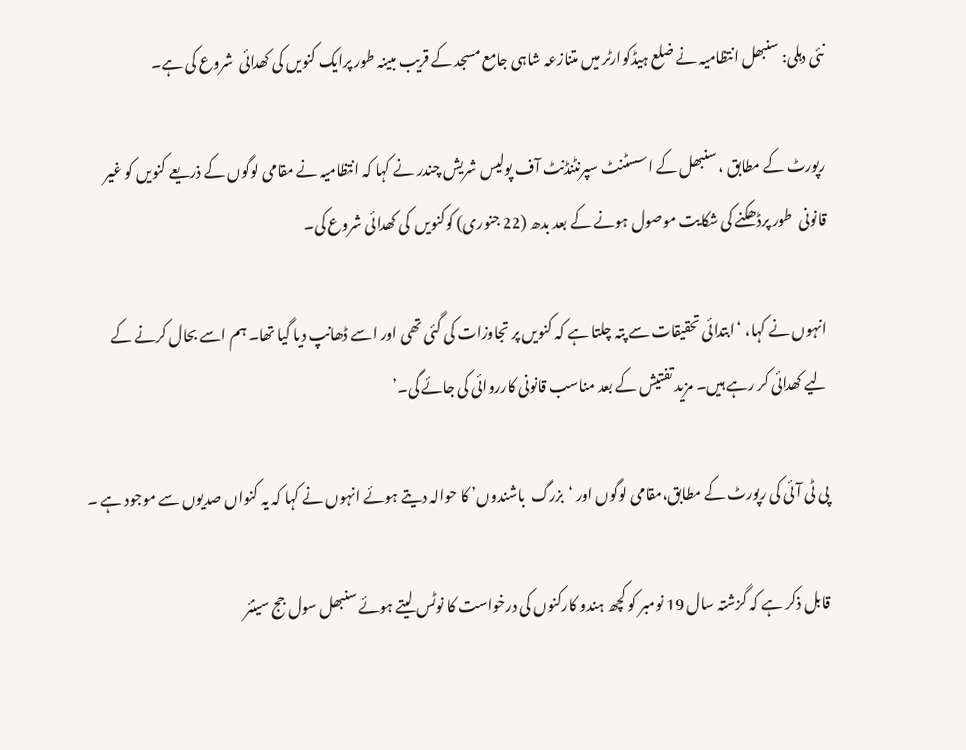نئی دہلی: سنبھل انتظامیہ نے ضلع ہیڈکوارٹر میں متنازعہ شاہی جامع مسجد کے قریب مبینہ طور پرایک کنویں کی کھدائی  شروع کی ہے۔

رپورٹ کے مطابق ، سنبھل کے اسسٹنٹ سپرنٹنڈنٹ آف پولیس شریش چندر نے کہا کہ انتظامیہ نے مقامی لوگوں کے ذریعے کنویں کو غیر قانونی  طور پرڈھکنے کی شکایت موصول ہونے کے بعد بدھ (22 جنوری) کوکنویں  کی کھدائی شروع کی۔

انہوں نے کہا، ‘ابتدائی تحقیقات سے پتہ چلتا ہے کہ کنویں پر تجاوزات کی گئی تھی اور اسے ڈھانپ دیا گیا تھا۔ ہم اسے بحال کرنے کے لیے کھدائی کر رہے ہیں۔ مزید تفتیش کے بعد مناسب قانونی کارروائی کی جائے گی۔’

پی ٹی آئی کی رپورٹ کے مطابق،مقامی لوگوں اور ‘بزرگ  باشندوں’ کا حوالہ دیتے ہوئے انہوں نے کہا کہ یہ کنواں صدیوں سے موجود ہے ۔

قابل ذکر ہے کہ گزشتہ سال 19 نومبر کو کچھ ہندو کارکنوں کی درخواست کا نوٹس لیتے ہوئے سنبھل سول جج سینئر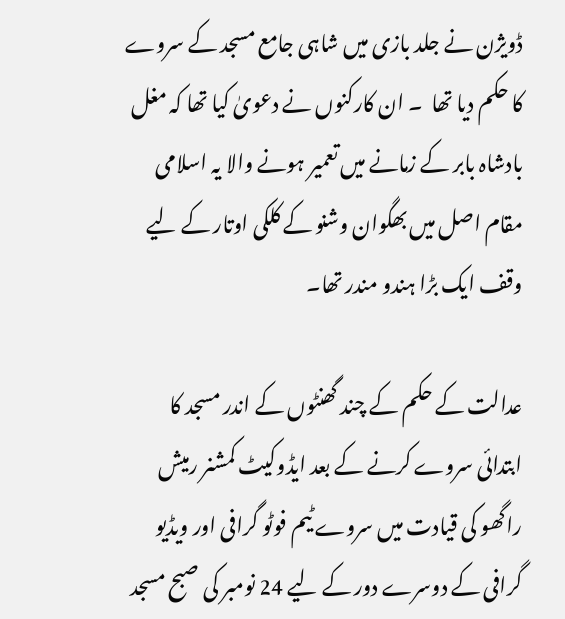ڈویژن نے جلد بازی میں شاہی جامع مسجد کے سروے کا حکم دیا تھا  ۔ ان کارکنوں نے دعویٰ کیا تھا کہ مغل بادشاہ بابر کے زمانے میں تعمیر ہونے والا یہ اسلامی مقام اصل میں بھگوان وشنو کے کلکی اوتار کے لیے وقف ایک بڑا ہندو مندر تھا۔

عدالت کے حکم کے چند گھنٹوں کے اندر مسجد کا ابتدائی سروے کرنے کے بعد ایڈوکیٹ کمشنر رمیش راگھو کی قیادت میں سروے ٹیم فوٹو گرافی اور ویڈیو گرافی کے دوسرے دور کے لیے 24 نومبر کی صبح مسجد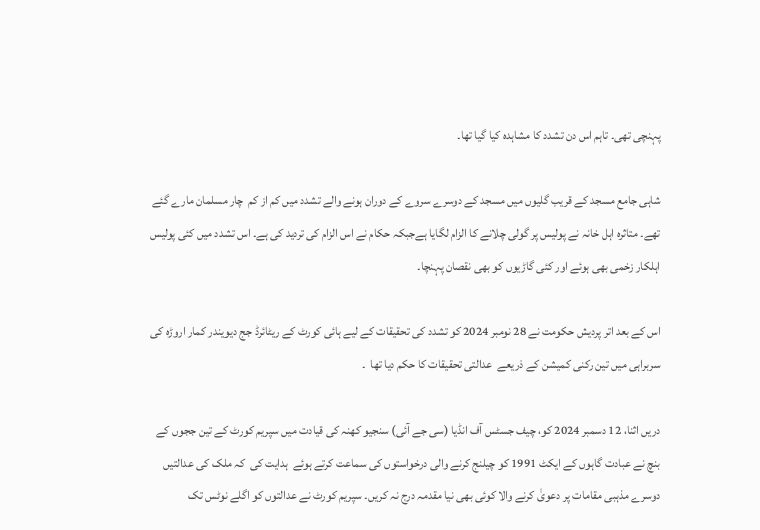پہنچی تھی۔ تاہم اس دن تشدد کا مشاہدہ کیا گیا تھا۔

شاہی جامع مسجد کے قریب گلیوں میں مسجد کے دوسرے سروے کے دوران ہونے والے تشدد میں کم از کم  چار مسلمان مارے گئے  تھے۔ متاثرہ اہل خانہ نے پولیس پر گولی چلانے کا الزام لگایا ہےجبکہ حکام نے اس الزام کی تردید کی ہے۔ اس تشدد میں کئی پولیس اہلکار زخمی بھی ہوئے اور کئی گاڑیوں کو بھی نقصان پہنچا۔

اس کے بعد اتر پردیش حکومت نے 28 نومبر 2024 کو تشدد کی تحقیقات کے لیے ہائی کورٹ کے ریٹائرڈ جج دیویندر کمار اروڑہ کی سربراہی میں تین رکنی کمیشن کے ذریعے  عدالتی تحقیقات کا حکم دیا تھا  ۔

دریں اثنا، 12 دسمبر 2024 کو، چیف جسٹس آف انڈیا (سی جے آئی) سنجیو کھنہ کی قیادت میں سپریم کورٹ کے تین ججوں کے بنچ نے عبادت گاہوں کے ایکٹ 1991 کو چیلنج کرنے والی درخواستوں کی سماعت کرتے ہوئے  ہدایت کی  کہ ملک کی عدالتیں دوسرے مذہبی مقامات پر دعویٰ کرنے والا کوئی بھی نیا مقدمہ درج نہ کریں۔ سپریم کورٹ نے عدالتوں کو اگلے نوٹس تک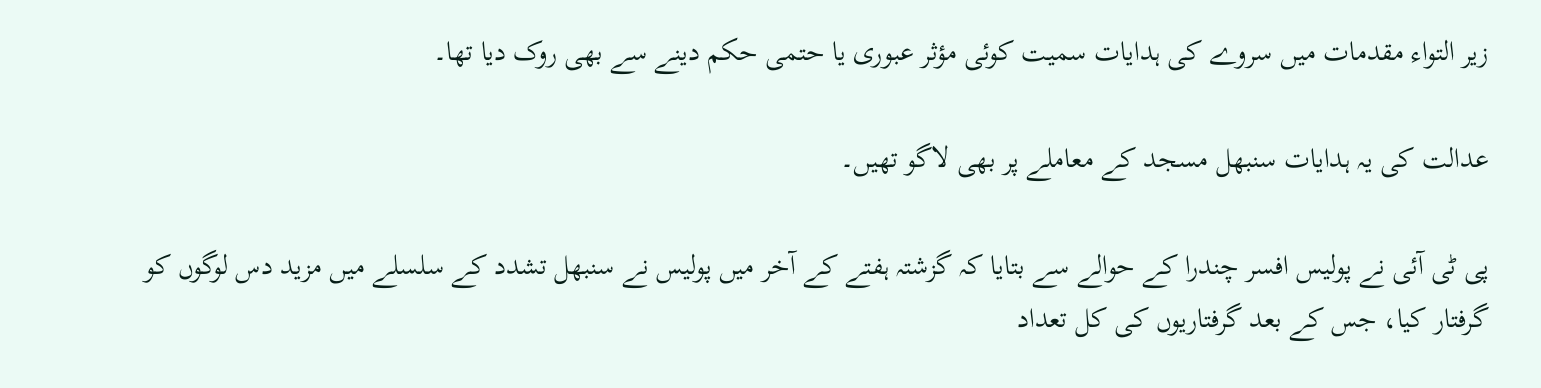زیر التواء مقدمات میں سروے کی ہدایات سمیت کوئی مؤثر عبوری یا حتمی حکم دینے سے بھی روک دیا تھا۔

عدالت کی یہ ہدایات سنبھل مسجد کے معاملے پر بھی لاگو تھیں۔

پی ٹی آئی نے پولیس افسر چندرا کے حوالے سے بتایا کہ گزشتہ ہفتے کے آخر میں پولیس نے سنبھل تشدد کے سلسلے میں مزید دس لوگوں کو گرفتار کیا، جس کے بعد گرفتاریوں کی کل تعداد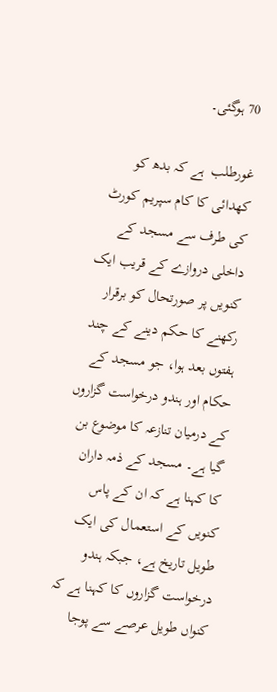70 ہوگئی۔

غورطلب  ہے کہ بدھ کو کھدائی کا کام سپریم کورٹ کی طرف سے مسجد کے داخلی دروازے کے قریب ایک کنویں پر صورتحال کو برقرار رکھنے کا حکم دینے کے چند ہفتوں بعد ہوا، جو مسجد کے حکام اور ہندو درخواست گزاروں کے درمیان تنازعہ کا موضوع بن گیا ہے۔ مسجد کے ذمہ داران  کا کہنا ہے کہ ان کے پاس کنویں کے استعمال کی ایک طویل تاریخ ہے، جبکہ ہندو درخواست گزاروں کا کہنا ہے کہ کنواں طویل عرصے سے پوجا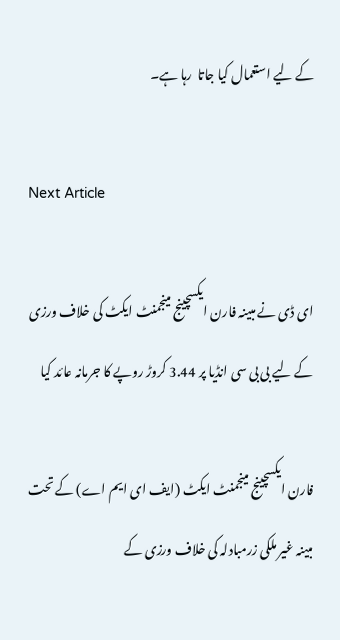کے لیے استعمال کیا جاتا  رہا ہے۔

Next Article

ای ڈی نے مبینہ فارن ایکسچینج مینجمنٹ ایکٹ کی خلاف ورزی کے لیے بی بی سی انڈیا پر 3.44 کروڑ روپے کا جرمانہ عائد کیا

فارن ایکسچینج مینجمنٹ ایکٹ (ایف ای ایم اے) کے تحت مبینہ غیر ملکی زرمبادلہ کی خلاف ورزی کے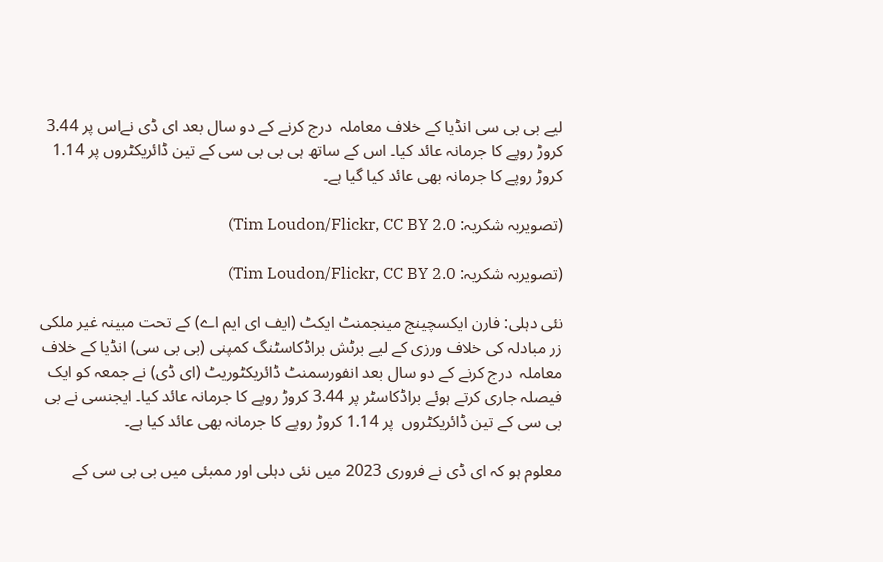لیے بی بی سی انڈیا کے خلاف معاملہ  درج کرنے کے دو سال بعد ای ڈی نےاس پر 3.44 کروڑ روپے کا جرمانہ عائد کیا۔ اس کے ساتھ ہی بی بی سی کے تین ڈائریکٹروں پر 1.14 کروڑ روپے کا جرمانہ بھی عائد کیا گیا ہے۔

(تصویربہ شکریہ: Tim Loudon/Flickr, CC BY 2.0)

(تصویربہ شکریہ: Tim Loudon/Flickr, CC BY 2.0)

نئی دہلی: فارن ایکسچینج مینجمنٹ ایکٹ (ایف ای ایم اے) کے تحت مبینہ غیر ملکی زر مبادلہ کی خلاف ورزی کے لیے برٹش براڈکاسٹنگ کمپنی (بی بی سی) انڈیا کے خلاف معاملہ  درج کرنے کے دو سال بعد انفورسمنٹ ڈائریکٹوریٹ (ای ڈی) نے جمعہ کو ایک فیصلہ جاری کرتے ہوئے براڈکاسٹر پر 3.44 کروڑ روپے کا جرمانہ عائد کیا۔ ایجنسی نے بی بی سی کے تین ڈائریکٹروں  پر 1.14 کروڑ روپے کا جرمانہ بھی عائد کیا ہے۔

معلوم ہو کہ ای ڈی نے فروری 2023 میں نئی دہلی اور ممبئی میں بی بی سی کے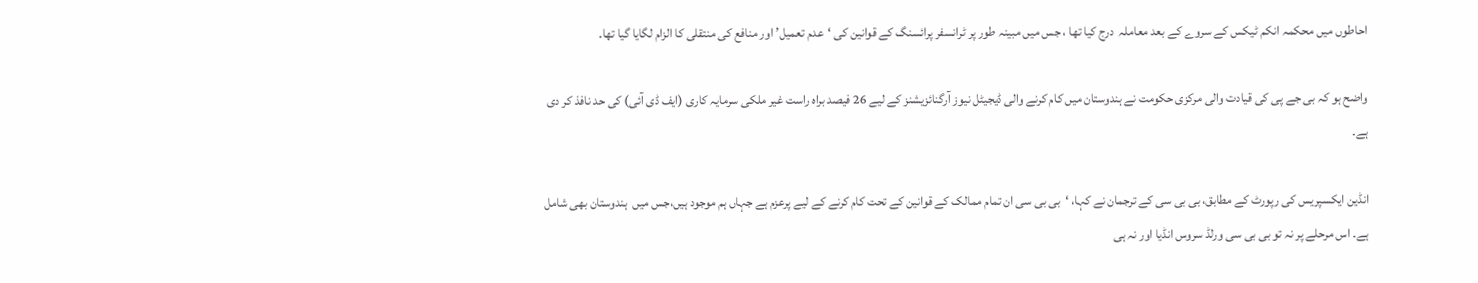احاطوں میں محکمہ انکم ٹیکس کے سروے کے بعد معاملہ  درج کیا تھا ، جس میں مبینہ طور پر ٹرانسفر پرائسنگ کے قوانین کی ‘عدم تعمیل’ اور منافع کی منتقلی کا الزام لگایا گیا تھا۔

واضح ہو کہ بی جے پی کی قیادت والی مرکزی حکومت نے ہندوستان میں کام کرنے والی ڈیجیٹل نیوز آرگنائزیشنز کے لیے 26 فیصد براہ راست غیر ملکی سرمایہ کاری (ایف ڈی آئی) کی حد نافذ کر دی ہے۔

انڈین ایکسپریس کی رپورٹ کے مطابق، بی بی سی کے ترجمان نے کہا، ‘بی بی سی ان تمام ممالک کے قوانین کے تحت کام کرنے کے لیے پرعزم ہے جہاں ہم موجود ہیں،جس میں  ہندوستان بھی شامل ہے۔ اس مرحلے پر نہ تو بی بی سی ورلڈ سروس انڈیا اور نہ ہی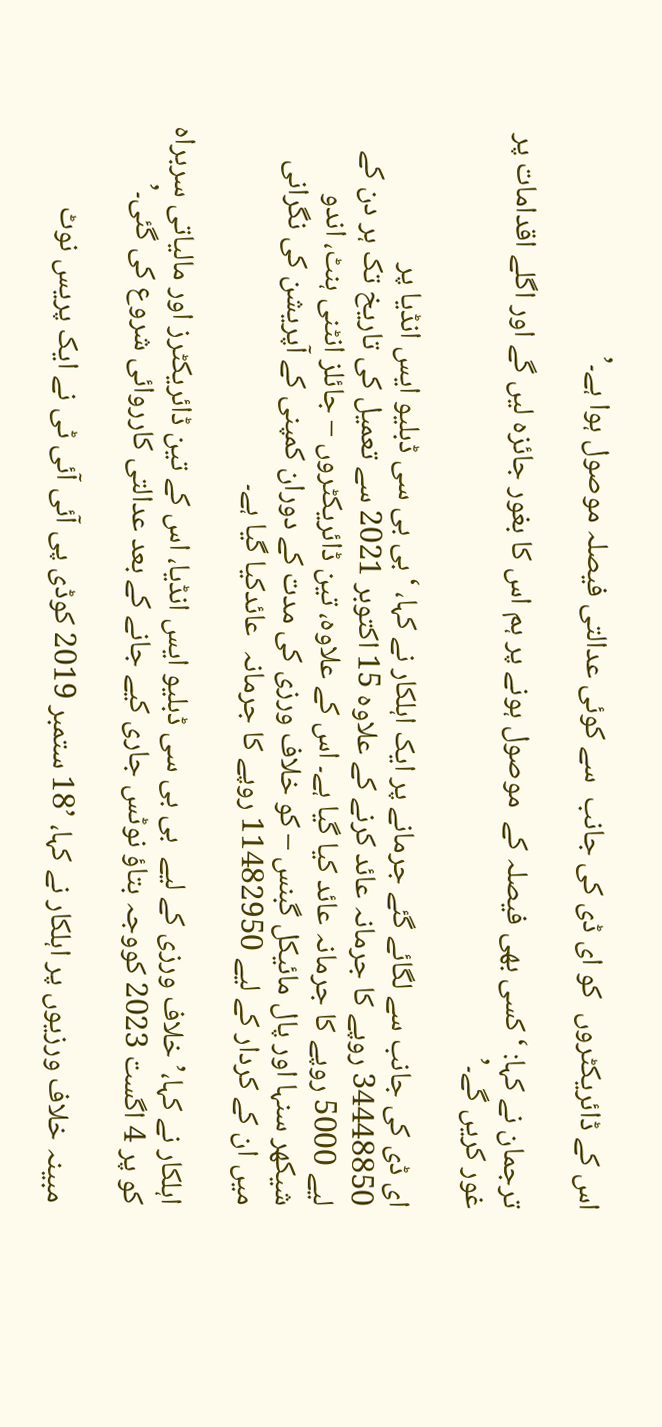اس کے ڈائریکٹروں  کو ای ڈی کی جانب  سے کوئی عدالتی فیصلہ موصول ہوا ہے۔’

ترجمان نے کہا: ‘کسی بھی فیصلہ کے  موصول ہونے پر ہم اس کا بغور جائزہ لیں گے اور اگلے اقدامات پر غور کریں گے۔’

ای ڈی کی جانب سے لگائے گئے جرمانے پر ایک اہلکار نے کہا، ‘بی بی سی ڈبلیو ایس انڈیا پر 34448850 روپے کا جرمانہ عائد کرنے کے علاوہ 15 اکتوبر 2021 سے تعمیل کی تاریخ تک ہر دن کے لیے 5000 روپے کا جرمانہ عائد کیا گیا ہے۔ اس کے علاوہ، تین ڈائریکٹروں – جائلز انٹنی ہنٹ، اندو شیکھر سنہا اور پال مائیکل گبنس – کو خلاف ورزی کی مدت کے دوران کمپنی کے آپریشن کی نگرانی میں ان کے کردار کے لیے 11482950 روپے کا جرمانہ  عائدکیا گیا ہے۔

اہلکار نے کہا،’ خلاف ورزی کے لیے  بی بی سی ڈبلیو ایس انڈیا، اس کے تین ڈائریکٹرز اور مالیاتی سربراہ کو پر 4 اگست 2023 کووجہ بتاؤ نوٹس جاری کیے جانے کے بعد عدالتی کارروائی شروع کی گئی۔’

مبینہ خلاف ورزیوں پر اہلکار نے کہا، ’18 ستمبر 2019 کوڈی پی آئی آئی ٹی نے ایک پریس نوٹ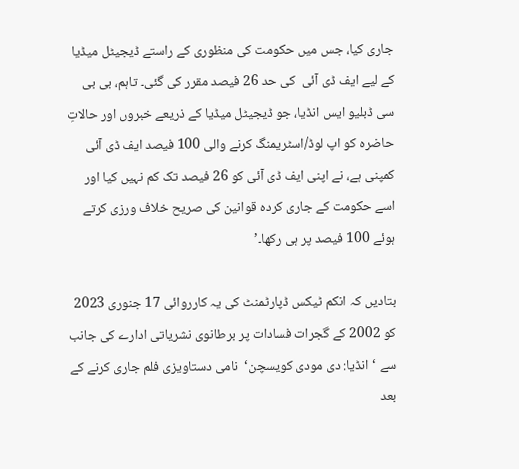جاری کیا، جس میں حکومت کی منظوری کے راستے ڈیجیٹل میڈیا کے لیے ایف ڈی آئی  کی حد 26 فیصد مقرر کی گئی۔ تاہم، بی بی سی ڈبلیو ایس انڈیا، جو ڈیجیٹل میڈیا کے ذریعے خبروں اور حالاتِ حاضرہ کو اپ لوڈ/اسٹریمنگ کرنے والی 100 فیصد ایف ڈی آئی کمپنی ہے، نے اپنی ایف ڈی آئی کو 26 فیصد تک کم نہیں کیا اور اسے حکومت کے جاری کردہ قوانین کی صریح خلاف ورزی کرتے ہوئے 100 فیصد پر ہی رکھا۔’

بتادیں کہ انکم ٹیکس ڈپارٹمنٹ کی یہ کارروائی 17 جنوری 2023 کو 2002 کے گجرات فسادات پر برطانوی نشریاتی ادارے کی جانب سے ‘انڈیا: دی مودی کویسچن‘  نامی دستاویزی فلم جاری کرنے کے بعد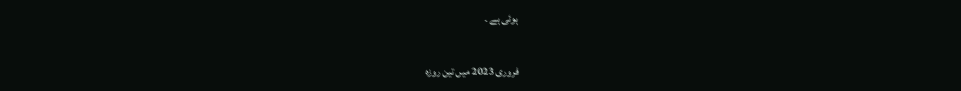ہوئی ہے ۔

فروری 2023 میں تین روزہ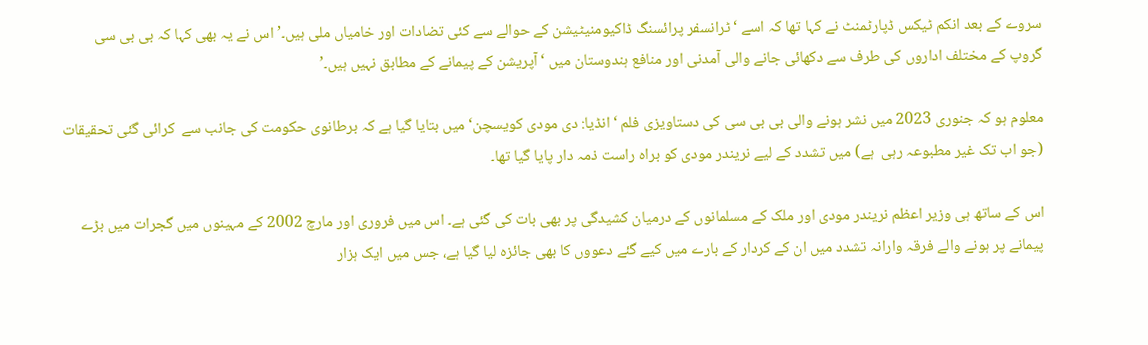سروے کے بعد انکم ٹیکس ڈپارٹمنٹ نے کہا تھا کہ اسے ‘ٹرانسفر پرائسنگ ڈاکیومنیٹیشن کے حوالے سے کئی تضادات اور خامیاں ملی ہیں۔’ اس نے یہ بھی کہا کہ بی بی سی گروپ کے مختلف اداروں کی طرف سے دکھائی جانے والی آمدنی اور منافع ہندوستان میں ‘آپریشن کے پیمانے کے مطابق نہیں ہیں۔’

معلوم ہو کہ جنوری 2023 میں نشر ہونے والی بی بی سی کی دستاویزی فلم ‘انڈیا: دی مودی کویسچن‘ میں بتایا گیا ہے کہ برطانوی حکومت کی جانب سے  کرائی گئی تحقیقات (جو اب تک غیر مطبوعہ رہی  ہے) میں تشدد کے لیے نریندر مودی کو براہ راست ذمہ دار پایا گیا تھا۔

اس کے ساتھ ہی وزیر اعظم نریندر مودی اور ملک کے مسلمانوں کے درمیان کشیدگی پر بھی بات کی گئی ہے۔ اس میں فروری اور مارچ 2002 کے مہینوں میں گجرات میں بڑے پیمانے پر ہونے والے فرقہ وارانہ تشدد میں ان کے کردار کے بارے میں کیے گئے دعووں کا بھی جائزہ لیا گیا ہے، جس میں ایک ہزار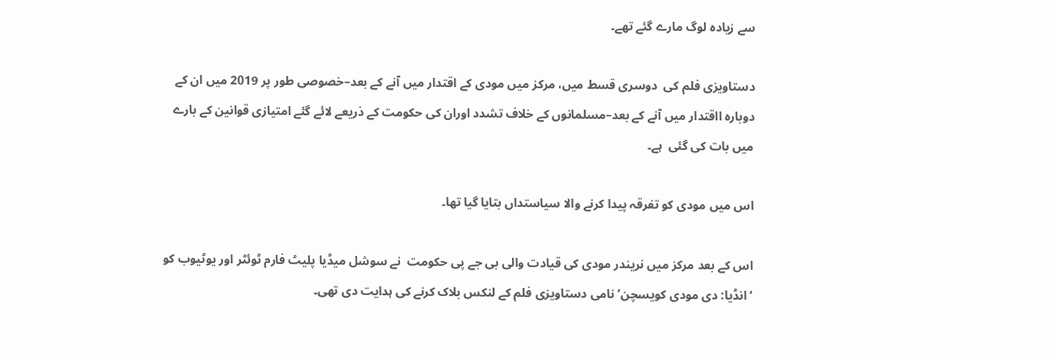سے زیادہ لوگ مارے گئے تھے۔

دستاویزی فلم کی  دوسری قسط میں، مرکز میں مودی کے اقتدار میں آنے کے بعد–خصوصی طور پر 2019 میں ان کے دوبارہ ااقتدار میں آنے کے بعد–مسلمانوں کے خلاف تشدد اوران کی حکومت کے ذریعے لائے گئے امتیازی قوانین کے بارے میں بات کی گئی  ہے۔

اس میں مودی کو تفرقہ پیدا کرنے والا سیاستداں بتایا گیا تھا۔

اس کے بعد مرکز میں نریندر مودی کی قیادت والی بی جے پی حکومت  نے سوشل میڈیا پلیٹ فارم ٹوئٹر اور یوٹیوب کو ‘انڈیا: دی مودی کویسچن’ نامی دستاویزی فلم کے لنکس بلاک کرنے کی ہدایت دی تھی۔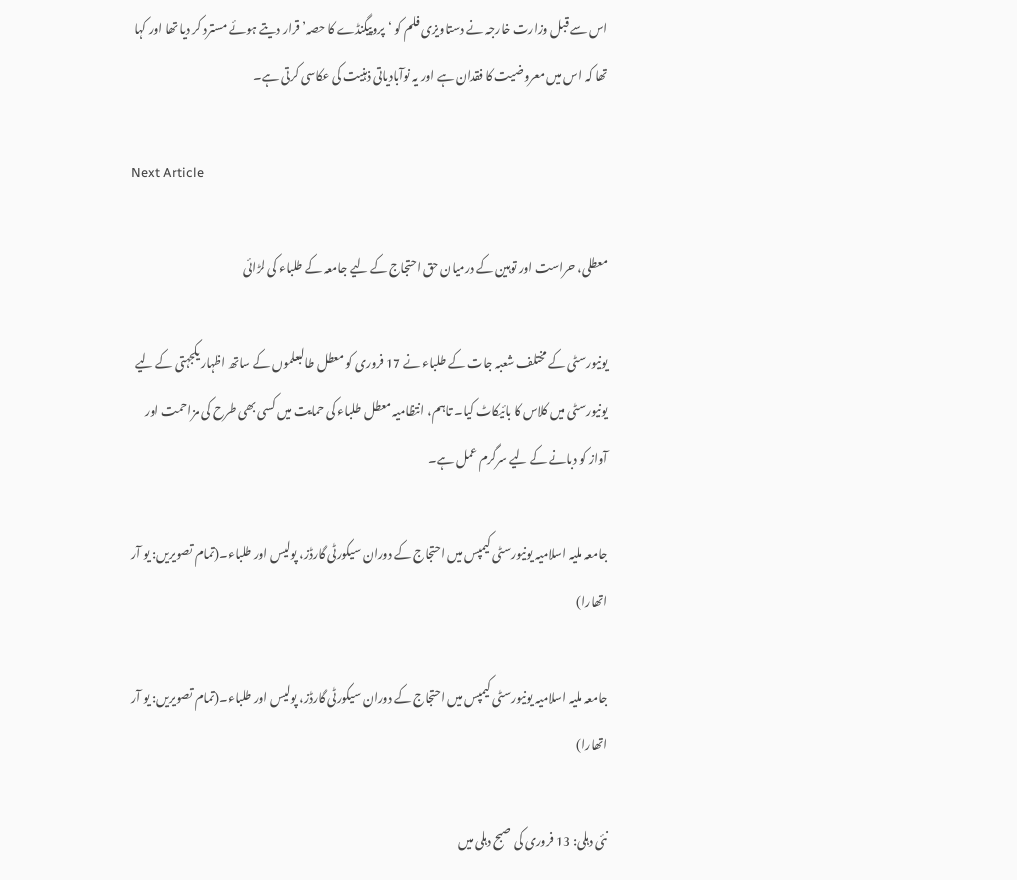اس سے قبل وزارت خارجہ نے دستاویزی فلم کو ‘پروپیگنڈے کا حصہ’ قرار دیتے ہوئے مسترد کر دیا تھا اور کہا تھا کہ اس میں معروضیت کا فقدان ہے اور یہ نوآبادیاتی ذہنیت کی عکاسی کرتی ہے۔

Next Article

معطلی، حراست اور توہین کے درمیان حق احتجاج کے لیے جامعہ کے طلباء کی لڑائی

یونیورسٹی کے مختلف شعبہ جات کے طلباء نے 17 فروری کو معطل طالبعلموں کے ساتھ اظہار یکجہتی کے لیے یونیورسٹی میں کلاس کا بائیکاٹ کیا۔ تاہم، انتظامیہ معطل طلباء کی حمایت میں کسی بھی طرح کی مزاحمت اور آواز کو دبانے کے لیے سرگرم عمل ہے۔

جامعہ ملیہ اسلامیہ یونیورسٹی کیمپس میں احتجاج کے دوران سیکورٹی گارڈز، پولیس اور طلباء۔(تمام تصویریں: یو آر اتھارا)

جامعہ ملیہ اسلامیہ یونیورسٹی کیمپس میں احتجاج کے دوران سیکورٹی گارڈز، پولیس اور طلباء۔(تمام تصویریں: یو آر اتھارا)

نئی دہلی: 13 فروری کی صبح دہلی میں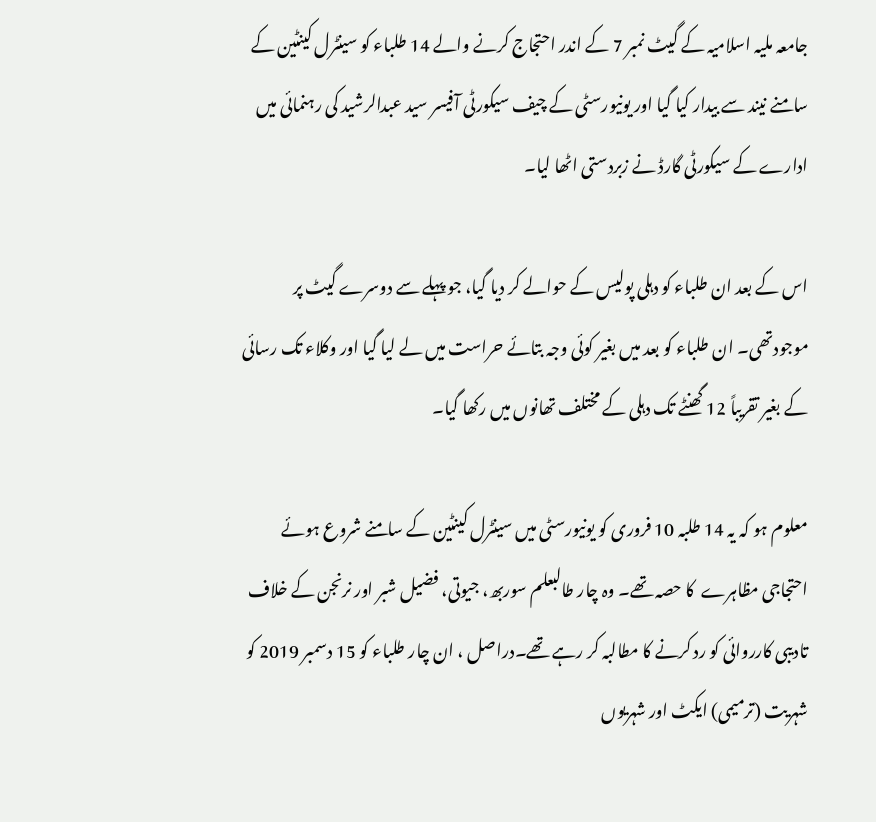جامعہ ملیہ اسلامیہ کے گیٹ نمبر 7 کے اندر احتجاج کرنے والے 14 طلباء کو سینٹرل کینٹین کے سامنے نیند سے بیدار کیا گیا اور یونیورسٹی کے چیف سیکورٹی آفیسر سید عبدالرشید کی رہنمائی میں ادارے کے سیکورٹی گارڈ نے زبردستی اٹھا لیا۔

اس کے بعد ان طلباء کو دہلی پولیس کے حوالے کر دیا گیا، جو پہلے سے دوسرے گیٹ پر موجودتھی۔ ان طلباء کو بعد میں بغیر کوئی وجہ بتائے حراست میں لے لیا گیا اور وکلاء تک رسائی کے بغیر تقریباً 12 گھنٹے تک دہلی کے مختلف تھانوں میں رکھا گیا۔

معلوم ہو کہ یہ 14 طلبہ 10 فروری کو یونیورسٹی میں سینٹرل کینٹین کے سامنے شروع ہوئے احتجاجی مظاہرے  کا حصہ تھے۔ وہ چار طالبعلم سوربھ، جیوتی، فضیل شبر اور نرنجن کے خلاف تادیبی کارروائی کو رد کرنے کا مطالبہ کر رہے تھے۔دراصل ، ان چار طلباء کو 15 دسمبر 2019 کو شہریت (ترمیمی) ایکٹ اور شہریوں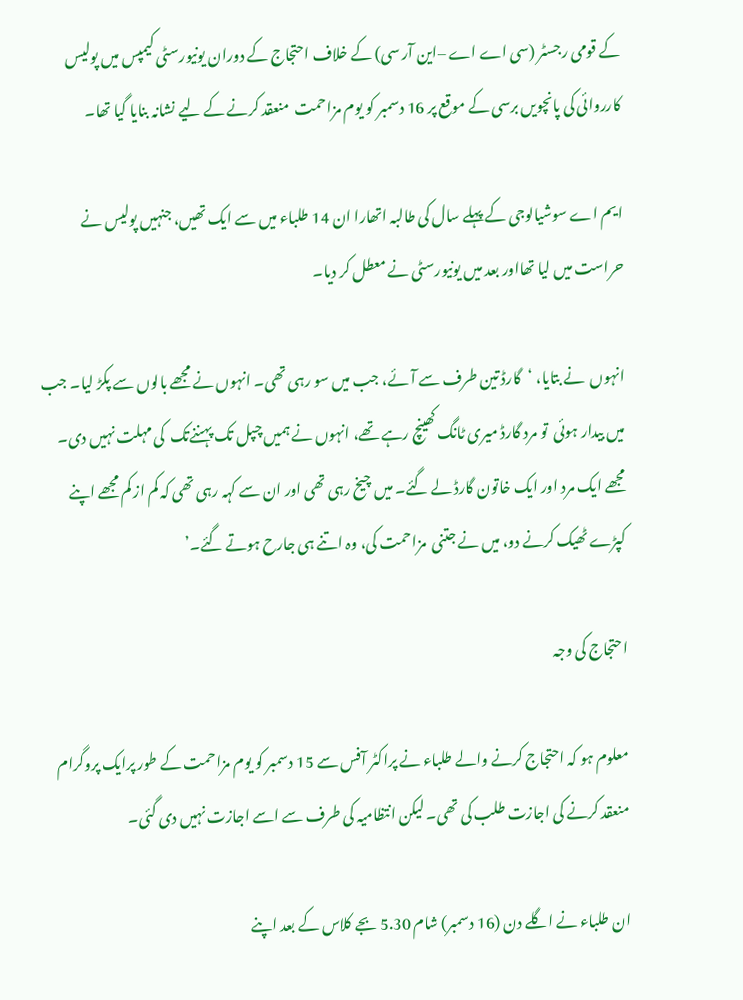کے قومی رجسٹر (سی اے اے –این آر سی) کے خلاف احتجاج کے دوران یونیورسٹی کیمپس میں پولیس کارروائی کی پانچویں برسی کے موقع پر 16 دسمبر کو یوم مزاحمت  منعقد کرنے کے لیے نشانہ بنایا گیا تھا۔

ایم اے سوشیالوجی کے پہلے سال کی طالبہ اتھارا ان 14 طلباء میں سے ایک تھیں، جنہیں پولیس نے حراست میں لیا تھااور بعد میں یونیورسٹی نے معطل کر دیا۔

انہوں  نے بتایا، ‘گارڈ تین طرف سے آئے، جب میں سو رہی تھی۔ انہوں نے مجھے بالوں سے پکڑ لیا۔ جب میں بیدار ہوئی  تو مرد گارڈ میری ٹانگ کھینچ رہے تھے، انہوں نے ہمیں چپل تک پہننےتک  کی مہلت نہیں دی۔ مجھے ایک مرد اور ایک خاتون گارڈ لے گئے۔ میں چیخ رہی تھی اور ان سے کہہ رہی تھی کہ کم از کم مجھے اپنے کپڑے ٹھیک کرنے دو، میں نے جتنی  مزاحمت کی، وہ اتنے ہی جارح ہوتے گئے۔’

احتجاج کی وجہ

معلوم ہو کہ احتجاج کرنے والے طلباء نے پراکٹر آفس سے 15 دسمبر کو یوم مزاحمت کے طور پرایک پروگرام منعقد کرنے کی اجازت طلب کی تھی۔ لیکن انتظامیہ کی طرف سے اسے اجازت نہیں دی گئی۔

ان طلباء نے اگلے دن (16 دسمبر) شام 5.30 بجے کلاس کے بعد اپنے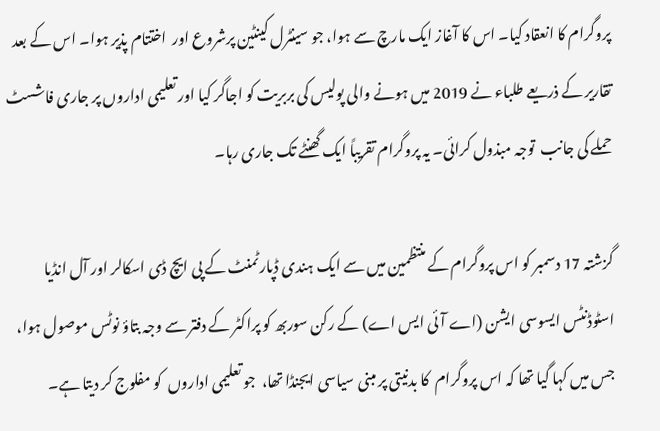پروگرام کا انعقاد کیا۔ اس کا آغاز ایک مارچ سے ہوا، جو سینٹرل کینٹین پرشروع اور  اختتام پذیر ہوا۔ اس کے بعد تقاریر کے ذریعے طلباء نے 2019 میں ہونے والی پولیس کی بربریت کو اجاگر کیا اور تعلیمی اداروں پر جاری فاشسٹ حملے کی جانب  توجہ مبذول کرائی۔ یہ پروگرام تقریباً ایک گھنٹے تک جاری رہا۔

گزشتہ 17 دسمبر کو اس پروگرام کے منتظمین میں سے ایک ہندی ڈپارٹمنٹ کے پی ایچ ڈی اسکالر اور آل انڈیا اسٹوڈنٹس ایسوسی ایشن (اے آئی ایس اے) کے رکن سوربھ کو پراکٹر کے دفتر سے وجہ بتاؤ نوٹس موصول ہوا، جس میں کہا گیا تھا کہ اس پروگرام  کا بدنیتی پر مبنی سیاسی ایجنڈا تھا،  جو تعلیمی اداروں  کو مفلوج کر دیتا ہے۔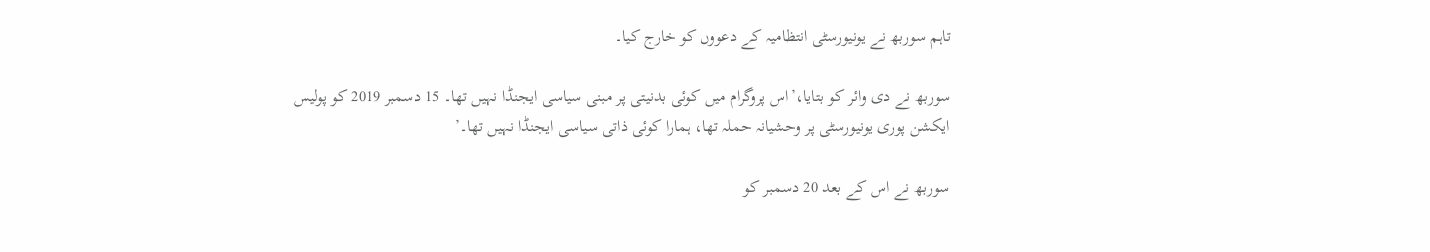تاہم سوربھ نے یونیورسٹی انتظامیہ کے دعووں کو خارج کیا۔

سوربھ نے دی وائر کو بتایا،’اس پروگرام میں کوئی بدنیتی پر مبنی سیاسی ایجنڈا نہیں تھا۔ 15 دسمبر 2019 کو پولیس ایکشن پوری یونیورسٹی پر وحشیانہ حملہ تھا، ہمارا کوئی ذاتی سیاسی ایجنڈا نہیں تھا۔’

سوربھ نے اس کے بعد 20 دسمبر کو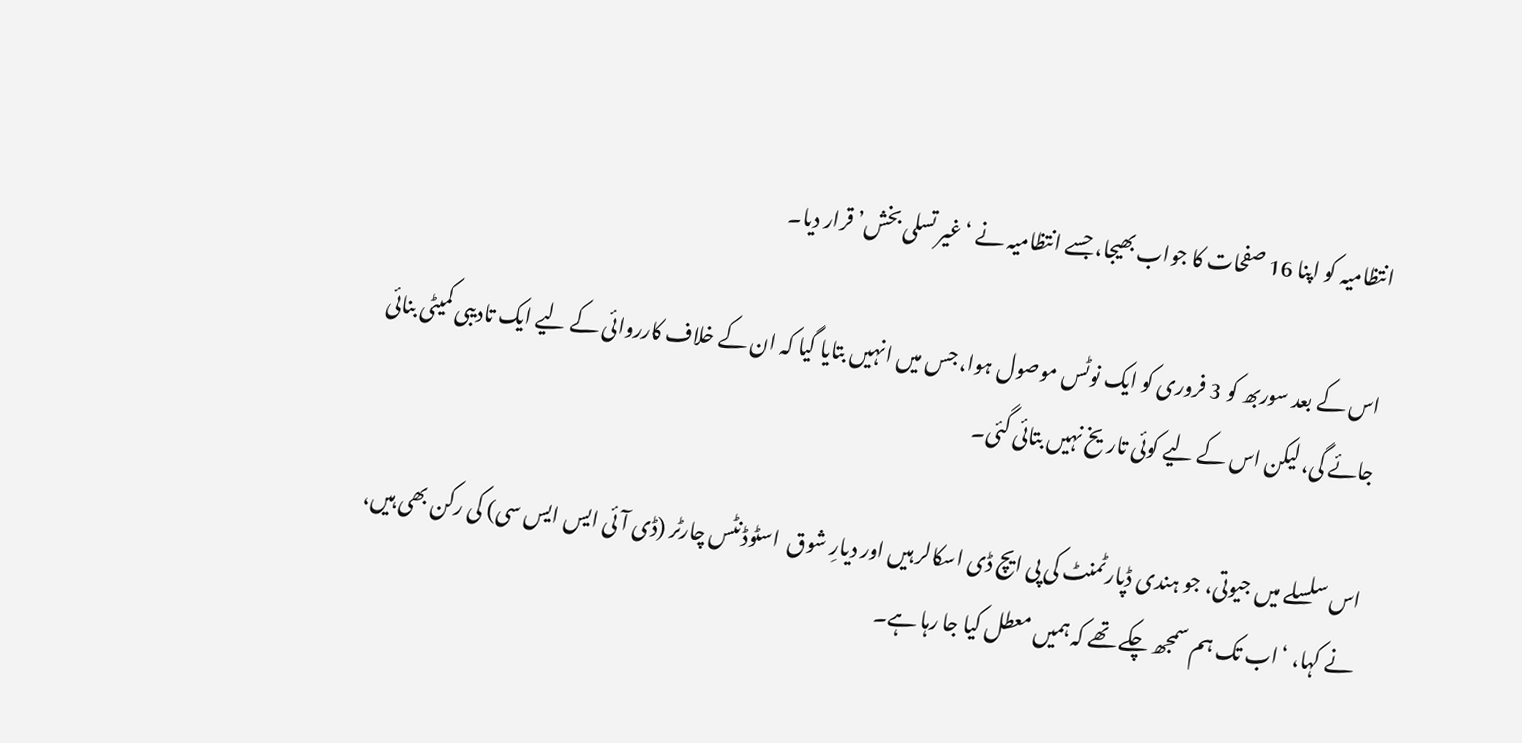انتظامیہ کو اپنا 16 صفحات کا جواب بھیجا، جسے انتظامیہ نے ‘غیر تسلی بخش’ قرار دیا۔

اس کے بعد سوربھ کو 3 فروری کو ایک نوٹس موصول ہوا، جس میں انہیں بتایا گیا کہ ان کے خلاف کارروائی کے لیے ایک تادیبی کمیٹی بنائی جائے گی، لیکن اس کے لیے کوئی تاریخ نہیں بتائی گئی۔

اس سلسلے میں جیوتی، جو ہندی ڈپارٹمنٹ کی پی ایچ ڈی اسکالر ہیں اور دیارِ شوق  اسٹوڈنٹس چارٹر (ڈی آئی ایس ایس سی) کی رکن بھی ہیں، نے کہا، ‘اب تک ہم سمجھ چکے تھے کہ ہمیں معطل کیا جا رہا ہے۔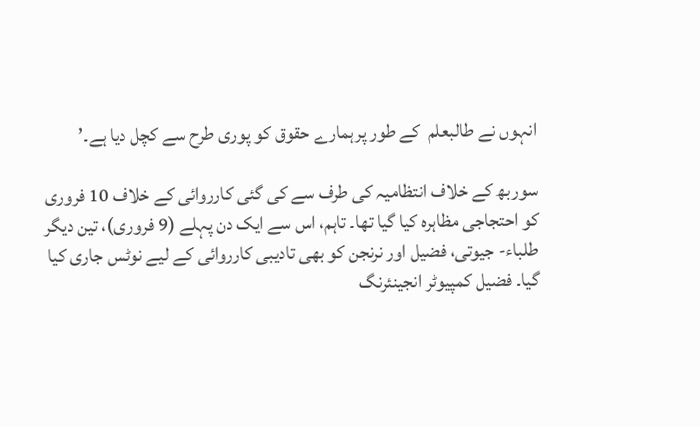انہوں نے طالبعلم  کے طور پرہمارے حقوق کو پوری طرح سے کچل دیا ہے۔’

سوربھ کے خلاف انتظامیہ کی طرف سے کی گئی کارروائی کے خلاف 10 فروری کو احتجاجی مظاہرہ کیا گیا تھا۔ تاہم، اس سے ایک دن پہلے (9 فروری)، تین دیگر طلباء- جیوتی، فضیل اور نرنجن کو بھی تادیبی کارروائی کے لیے نوٹس جاری کیا گیا۔ فضیل کمپیوٹر انجینئرنگ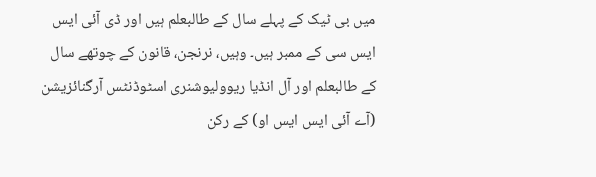میں بی ٹیک کے پہلے سال کے طالبعلم ہیں اور ڈی آئی ایس ایس سی کے ممبر ہیں۔ وہیں، نرنجن، قانون کے چوتھے سال کے طالبعلم اور آل انڈیا ریوولیوشنری اسٹوڈنٹس آرگنائزیشن (آے آئی ایس ایس او) کے رکن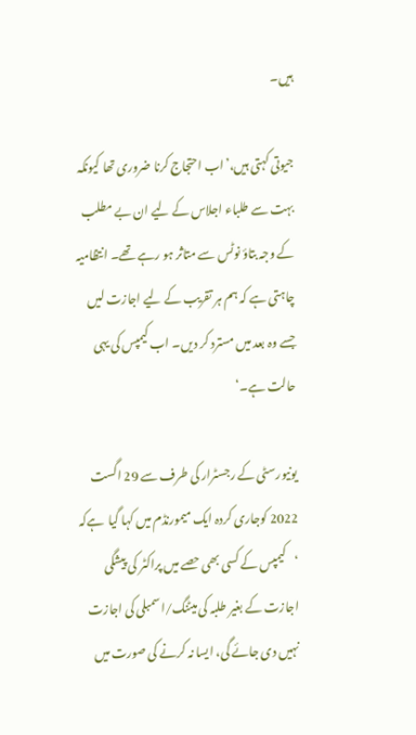ہیں۔

جیوتی کہتی ہیں،’اب احتجاج کرنا ضروری تھا کیونکہ بہت سے طلباء اجلاس کے لیے ان بے مطلب  کے وجہ بتاؤ نوٹس سے متاثر ہو رہے تھے۔ انتظامیہ چاہتی ہے کہ ہم ہر تقریب کے لیے اجازت لیں جسے وہ بعد میں مسترد کر دیں۔ اب کیمپس کی یہی حالت ہے۔‘

یونیورسٹی کے رجسٹرار کی طرف سے 29 اگست 2022 کوجاری کردہ ایک میمورنڈم میں کہا گیا  ہےکہ ‘کیمپس کے کسی بھی حصے میں پراکٹر کی پیشگی اجازت کے بغیر طلبہ کی میٹنگ/اسمبلی کی اجازت نہیں دی جائے گی، ایسا نہ کرنے کی صورت میں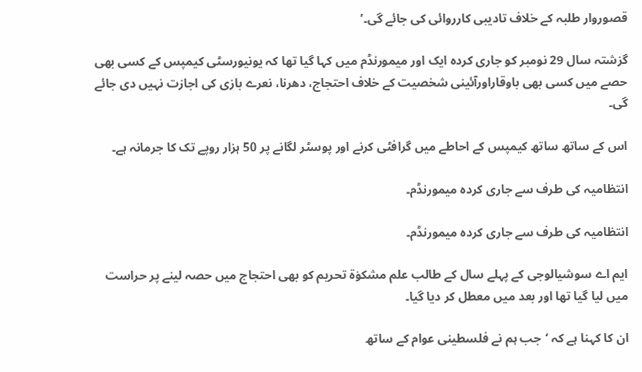قصوروار طلبہ کے خلاف تادیبی کارروائی کی جائے گی۔’

گزشتہ سال 29 نومبر کو جاری کردہ ایک اور میمورنڈم میں کہا گیا تھا کہ یونیورسٹی کیمپس کے کسی بھی حصے میں کسی بھی باوقاراورآئینی شخصیت کے خلاف احتجاج، دھرنا، نعرے بازی کی اجازت نہیں دی جائے گی۔

اس کے ساتھ ساتھ کیمپس کے احاطے میں گرافٹی کرنے اور پوسٹر لگانے پر 50 ہزار روپے تک کا جرمانہ ہے۔

انتظامیہ کی طرف سے جاری کردہ میمورنڈم۔

انتظامیہ کی طرف سے جاری کردہ میمورنڈم۔

ایم اے سوشیالوجی کے پہلے سال کے طالب علم مشکوٰۃ تحریم کو بھی احتجاج میں حصہ لینے پر حراست میں لیا گیا تھا اور بعد میں معطل کر دیا گیا۔

ان کا کہنا ہے کہ ‘جب ہم نے فلسطینی عوام کے ساتھ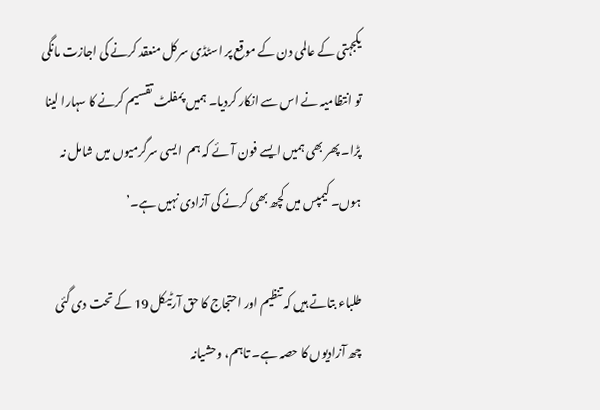یکجہتی کے عالمی دن کے موقع پر اسٹڈی سرکل منعقد کرنے کی اجازت مانگی تو انتظامیہ نے اس سے انکار کردیا۔ ہمیں پمفلٹ تقسیم کرنے کا سہارا لینا پڑا۔ پھر بھی ہمیں ایسے فون آئے کہ ہم  ایسی سرگرمیوں میں شامل نہ ہوں۔ کیمپس میں کچھ بھی کرنے کی آزادی نہیں ہے۔’

طلباء بتاتے ہیں کہ تنظیم اور احتجاج کا حق آرٹیکل 19 کے تحت دی گئی چھ آزادیوں کا حصہ ہے۔ تاہم، وحشیانہ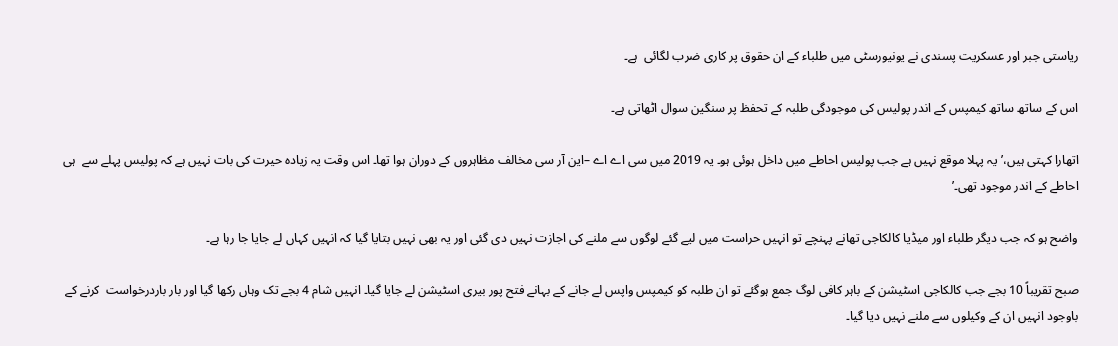ریاستی جبر اور عسکریت پسندی نے یونیورسٹی میں طلباء کے ان حقوق پر کاری ضرب لگائی  ہے۔

اس کے ساتھ ساتھ کیمپس کے اندر پولیس کی موجودگی طلبہ کے تحفظ پر سنگین سوال اٹھاتی ہے۔

اتھارا کہتی ہیں،’یہ پہلا موقع نہیں ہے جب پولیس احاطے میں داخل ہوئی ہو۔ یہ 2019 میں سی اے اے –این آر سی مخالف مظاہروں کے دوران ہوا تھا۔ اس وقت یہ زیادہ حیرت کی بات نہیں ہے کہ پولیس پہلے سے  ہی احاطے کے اندر موجود تھی۔’

واضح ہو کہ جب دیگر طلباء اور میڈیا کالکاجی تھانے پہنچے تو انہیں حراست میں لیے گئے لوگوں سے ملنے کی اجازت نہیں دی گئی اور یہ بھی نہیں بتایا گیا کہ انہیں کہاں لے جایا جا رہا ہے۔

صبح تقریباً 10 بجے جب کالکاجی اسٹیشن کے باہر کافی لوگ جمع ہوگئے تو ان طلبہ کو کیمپس واپس لے جانے کے بہانے فتح پور بیری اسٹیشن لے جایا گیا۔ انہیں شام 4 بجے تک وہاں رکھا گیا اور بار باردرخواست  کرنے کے باوجود انہیں ان کے وکیلوں سے ملنے نہیں دیا گیا۔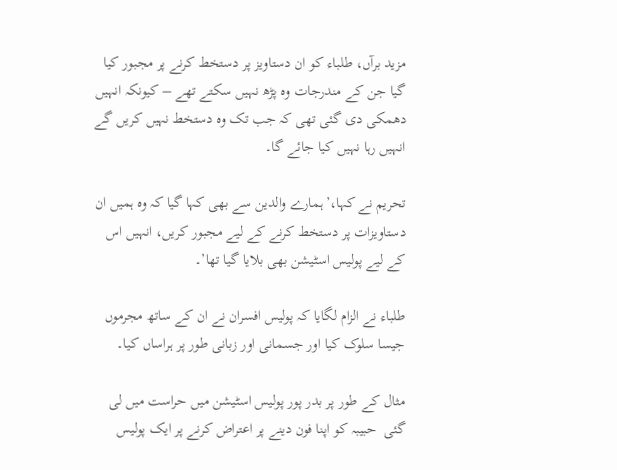مزید برآں، طلباء کو ان دستاویز پر دستخط کرنے پر مجبور کیا گیا جن کے مندرجات وہ پڑھ نہیں سکتے تھے – کیونکہ انہیں دھمکی دی گئی تھی کہ جب تک وہ دستخط نہیں کریں گے انہیں رہا نہیں کیا جائے گا۔

تحریم نے کہا،’ہمارے والدین سے بھی کہا گیا کہ وہ ہمیں ان دستاویزات پر دستخط کرنے کے لیے مجبور کریں، انہیں اس کے لیے پولیس اسٹیشن بھی بلایا گیا تھا’۔

طلباء نے الزام لگایا کہ پولیس افسران نے ان کے ساتھ مجرموں جیسا سلوک کیا اور جسمانی اور زبانی طور پر ہراساں کیا۔

مثال کے طور پر بدر پور پولیس اسٹیشن میں حراست میں لی گئی  حبیبہ کو اپنا فون دینے پر اعتراض کرنے پر ایک پولیس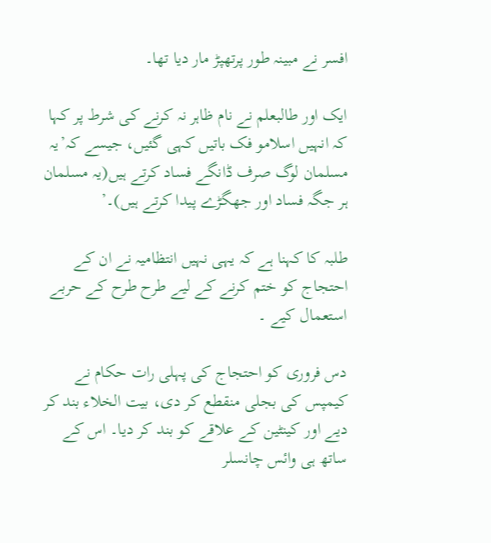افسر نے مبینہ طور پرتھپڑ مار دیا تھا۔

ایک اور طالبعلم نے نام ظاہر نہ کرنے کی شرط پر کہا کہ انہیں اسلامو فک باتیں کہی گئیں، جیسے کہ’یہ مسلمان لوگ صرف ڈانگے فساد کرتے ہیں(یہ مسلمان ہر جگہ فساد اور جھگڑے پیدا کرتے ہیں)۔’

طلبہ کا کہنا ہے کہ یہی نہیں انتظامیہ نے ان کے احتجاج کو ختم کرنے کے لیے طرح طرح کے حربے استعمال کیے ۔

دس فروری کو احتجاج کی پہلی رات حکام نے کیمپس کی بجلی منقطع کر دی، بیت الخلاء بند کر دیے اور کینٹین کے علاقے کو بند کر دیا۔ اس کے ساتھ ہی وائس چانسلر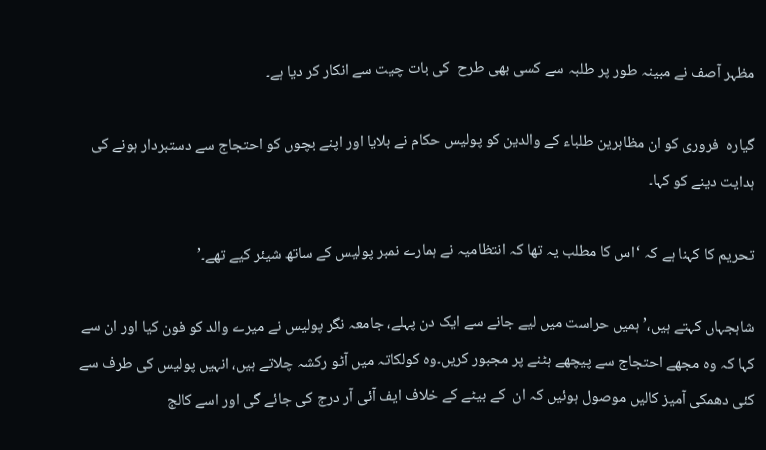مظہر آصف نے مبینہ طور پر طلبہ سے کسی بھی طرح  کی بات چیت سے انکار کر دیا ہے۔

گیارہ  فروری کو ان مظاہرین طلباء کے والدین کو پولیس حکام نے بلایا اور اپنے بچوں کو احتجاج سے دستبردار ہونے کی ہدایت دینے کو کہا۔

تحریم کا کہنا ہے کہ ‘اس کا مطلب یہ تھا کہ انتظامیہ نے ہمارے نمبر پولیس کے ساتھ شیئر کیے تھے۔’

شاہجہاں کہتے ہیں،’ہمیں حراست میں لیے جانے سے ایک دن پہلے، جامعہ نگر پولیس نے میرے والد کو فون کیا اور ان سے کہا کہ وہ مجھے احتجاج سے پیچھے ہٹنے پر مجبور کریں۔وہ کولکاتہ میں آٹو رکشہ چلاتے ہیں، انہیں پولیس کی طرف سے کئی دھمکی آمیز کالیں موصول ہوئیں کہ ان  کے بیٹے کے خلاف ایف آئی آر درج کی جائے گی اور اسے کالج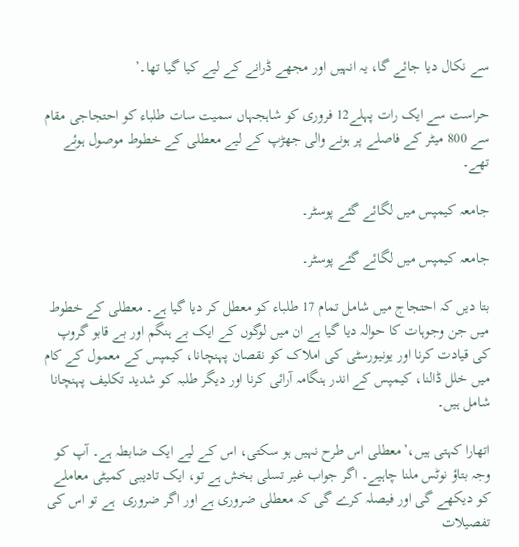سے نکال دیا جائے گا، یہ انہیں اور مجھے ڈرانے کے لیے کیا گیا تھا۔’

حراست سے ایک رات پہلے12 فروری کو شاہجہاں سمیت سات طلباء کو احتجاجی مقام سے 800 میٹر کے فاصلے پر ہونے والی جھڑپ کے لیے معطلی کے خطوط موصول ہوئے تھے۔

جامعہ کیمپس میں لگائے گئے پوسٹر۔

جامعہ کیمپس میں لگائے گئے پوسٹر۔

بتا دیں کہ احتجاج میں شامل تمام 17 طلباء کو معطل کر دیا گیا ہے۔ معطلی کے خطوط میں جن وجوہات کا حوالہ دیا گیا ہے ان میں لوگوں کے ایک بے ہنگم اور بے قابو گروپ کی قیادت کرنا اور یونیورسٹی کی املاک کو نقصان پہنچانا، کیمپس کے معمول کے کام میں خلل ڈالنا، کیمپس کے اندر ہنگامہ آرائی کرنا اور دیگر طلبہ کو شدید تکلیف پہنچانا شامل ہیں۔

اتھارا کہتی ہیں،’معطلی اس طرح نہیں ہو سکتی، اس کے لیے ایک ضابطہ ہے۔ آپ کو وجہ بتاؤ نوٹس ملنا چاہیے۔ اگر جواب غیر تسلی بخش ہے تو، ایک تادیبی کمیٹی معاملے کو دیکھے گی اور فیصلہ کرے گی کہ معطلی ضروری ہے اور اگر ضروری  ہے تو اس کی تفصیلات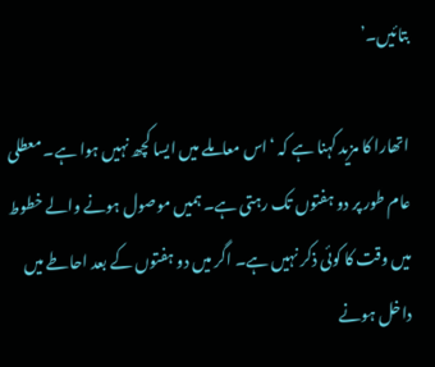بتائیں۔’

اتھارا کا مزید کہنا ہے کہ ‘اس معاملے میں ایسا کچھ نہیں ہوا ہے۔ معطلی عام طور پر دو ہفتوں تک رہتی ہے۔ ہمیں موصول ہونے والے خطوط میں وقت کا کوئی ذکر نہیں ہے۔ اگر میں دو ہفتوں کے بعد احاطے میں داخل ہونے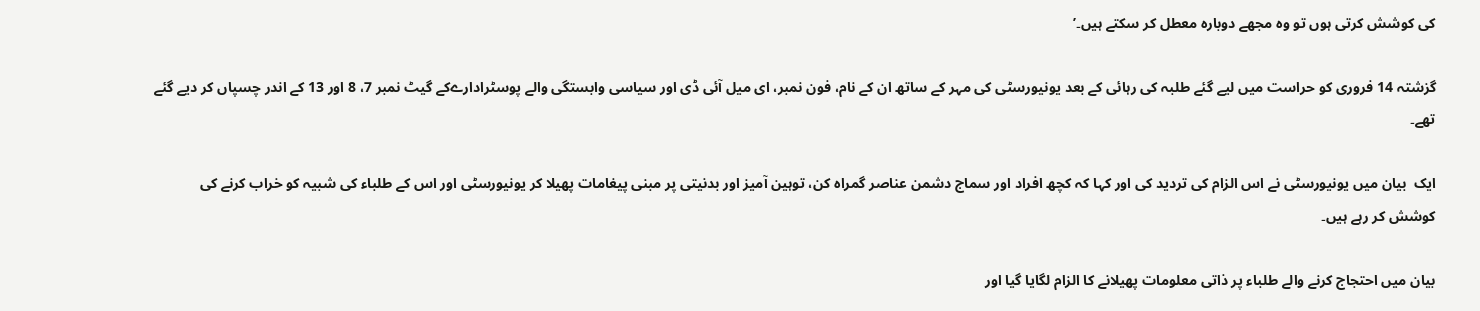کی کوشش کرتی ہوں تو وہ مجھے دوبارہ معطل کر سکتے ہیں۔’

گزشتہ 14 فروری کو حراست میں لیے گئے طلبہ کی رہائی کے بعد یونیورسٹی کی مہر کے ساتھ ان کے نام، فون نمبر، ای میل آئی ڈی اور سیاسی وابستگی والے پوسٹرادارےکے گیٹ نمبر 7، 8 اور 13 کے اندر چسپاں کر دیے گئے تھے۔

ایک  بیان میں یونیورسٹی نے اس الزام کی تردید کی اور کہا کہ کچھ افراد اور سماج دشمن عناصر گمراہ کن، توہین آمیز اور بدنیتی پر مبنی پیغامات پھیلا کر یونیورسٹی اور اس کے طلباء کی شبیہ کو خراب کرنے کی کوشش کر رہے ہیں۔

بیان میں احتجاج کرنے والے طلباء پر ذاتی معلومات پھیلانے کا الزام لگایا گیا اور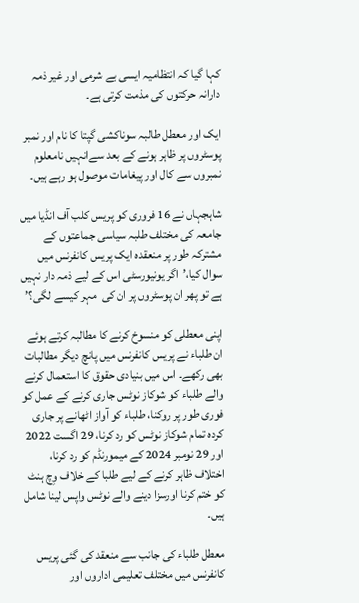کہا گیا کہ انتظامیہ ایسی بے شرمی اور غیر ذمہ دارانہ حرکتوں کی مذمت کرتی ہے۔

ایک اور معطل طالبہ سوناکشی گپتا کا نام اور نمبر پوسٹروں پر ظاہر ہونے کے بعد سےانہیں نامعلوم نمبروں سے کال اور پیغامات موصول ہو رہے ہیں۔

شاہجہاں نے 16 فروری کو پریس کلب آف انڈیا میں جامعہ کی مختلف طلبہ سیاسی جماعتوں کے مشترکہ طور پر منعقدہ ایک پریس کانفرنس میں سوال کیا،’اگر یونیورسٹی اس کے لیے ذمہ دار نہیں ہے تو پھر ان پوسٹروں پر ان کی  مہر کیسے لگی؟’

اپنی معطلی کو منسوخ کرنے کا مطالبہ کرتے ہوئے ان طلباء نے پریس کانفرنس میں پانچ دیگر مطالبات بھی رکھے۔ اس میں بنیادی حقوق کا استعمال کرنے والے طلباء کو شوکاز نوٹس جاری کرنے کے عمل کو فوری طور پر روکنا، طلباء کو آواز اٹھانے پر جاری کردہ تمام شوکاز نوٹس کو رد کرنا، 29 اگست 2022 اور 29 نومبر 2024 کے میمورنڈم کو رد کرنا، اختلاف ظاہر کرنے کے لیے طلبا کے خلاف وِچ ہنٹ کو ختم کرنا اورسزا دینے والے نوٹس واپس لینا شامل ہیں۔

معطل طلباء کی جانب سے منعقد کی گئی پریس کانفرنس میں مختلف تعلیمی اداروں اور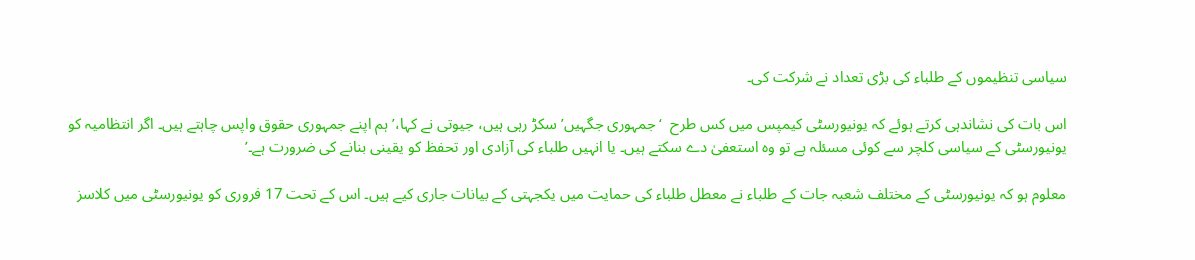سیاسی تنظیموں کے طلباء کی بڑی تعداد نے شرکت کی۔

اس بات کی نشاندہی کرتے ہوئے کہ یونیورسٹی کیمپس میں کس طرح  ‘جمہوری جگہیں’ سکڑ رہی ہیں، جیوتی نے کہا،’ہم اپنے جمہوری حقوق واپس چاہتے ہیں۔ اگر انتظامیہ کو یونیورسٹی کے سیاسی کلچر سے کوئی مسئلہ ہے تو وہ استعفیٰ دے سکتے ہیں۔ یا انہیں طلباء کی آزادی اور تحفظ کو یقینی بنانے کی ضرورت ہے۔’

معلوم ہو کہ یونیورسٹی کے مختلف شعبہ جات کے طلباء نے معطل طلباء کی حمایت میں یکجہتی کے بیانات جاری کیے ہیں۔ اس کے تحت 17 فروری کو یونیورسٹی میں کلاسز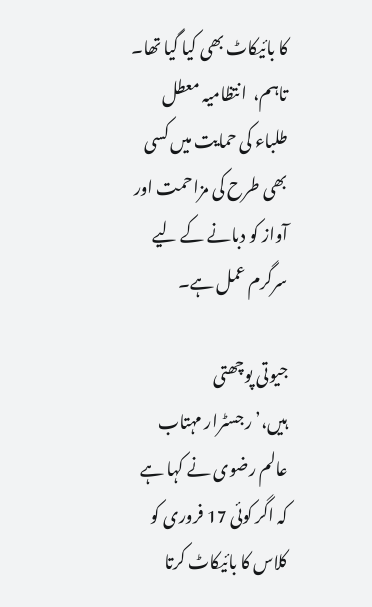کا بائیکاٹ بھی کیا گیا تھا۔ تاہم،  انتظامیہ معطل طلباء کی حمایت میں کسی بھی طرح کی مزاحمت اور آواز کو دبانے کے لیے سرگرم عمل ہے۔

جیوتی پوچھتی ہیں،’رجسٹرار مہتاب عالم رضوی نے کہا ہے کہ اگر کوئی 17 فروری کو کلاس کا بائیکاٹ کرتا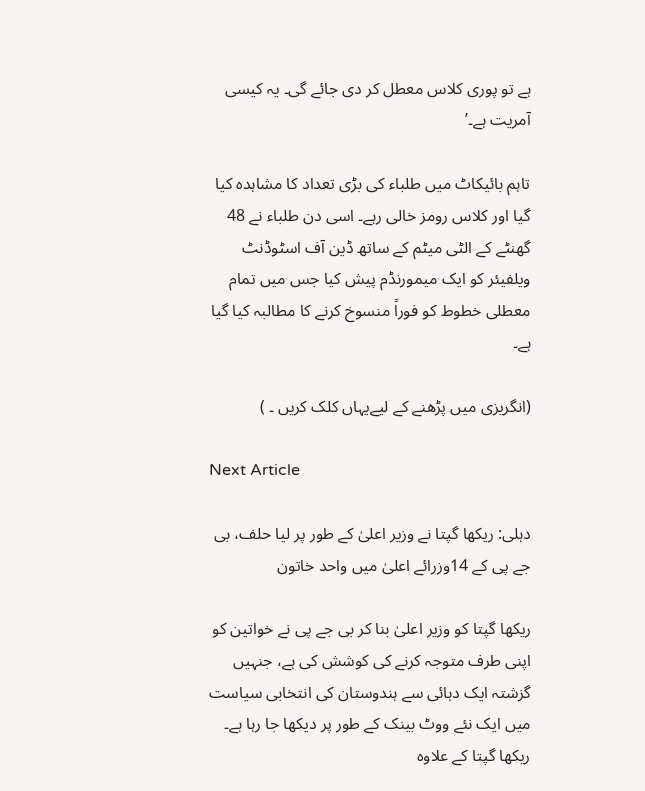ہے تو پوری کلاس معطل کر دی جائے گی۔ یہ کیسی آمریت ہے۔’

تاہم بائیکاٹ میں طلباء کی بڑی تعداد کا مشاہدہ کیا گیا اور کلاس رومز خالی رہے۔ اسی دن طلباء نے 48 گھنٹے کے الٹی میٹم کے ساتھ ڈین آف اسٹوڈنٹ ویلفیئر کو ایک میمورنڈم پیش کیا جس میں تمام معطلی خطوط کو فوراً منسوخ کرنے کا مطالبہ کیا گیا ہے۔

(انگریزی میں پڑھنے کے لیےیہاں کلک کریں ۔ )

Next Article

دہلی: ریکھا گپتا نے وزیر اعلیٰ کے طور پر لیا حلف، بی جے پی کے 14وزرائے اعلیٰ میں واحد خاتون

ریکھا گپتا کو وزیر اعلیٰ بنا کر بی جے پی نے خواتین کو اپنی طرف متوجہ کرنے کی کوشش کی ہے، جنہیں گزشتہ ایک دہائی سے ہندوستان کی انتخابی سیاست میں ایک نئے ووٹ بینک کے طور پر دیکھا جا رہا ہے۔ ریکھا گپتا کے علاوہ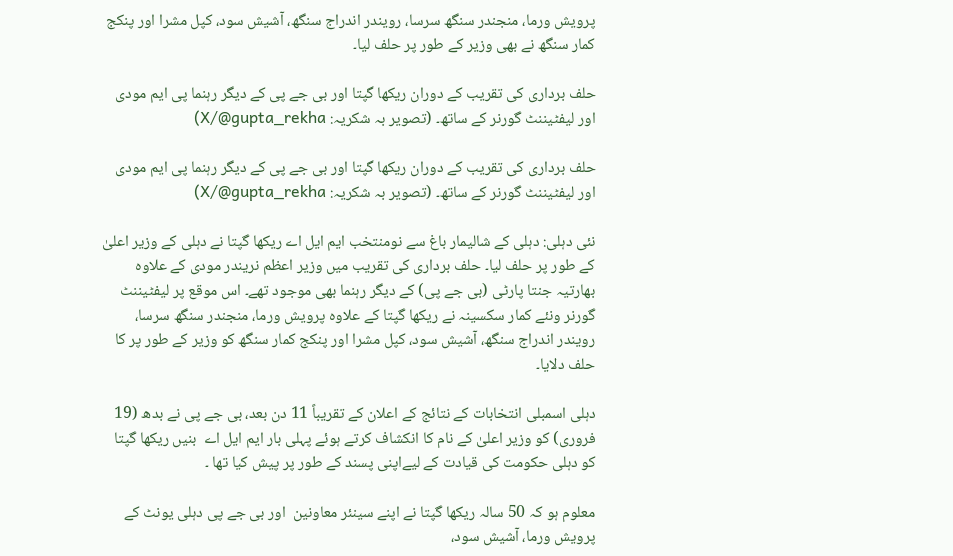پرویش ورما، منجندر سنگھ سرسا، رویندر اندراج سنگھ، آشیش سود، کپل مشرا اور پنکج کمار سنگھ نے بھی وزیر کے طور پر حلف لیا۔

حلف برداری کی تقریب کے دوران ریکھا گپتا اور بی جے پی کے دیگر رہنما پی ایم مودی اور لیفٹیننٹ گورنر کے ساتھ۔ (تصویر بہ شکریہ: X/@gupta_rekha)

حلف برداری کی تقریب کے دوران ریکھا گپتا اور بی جے پی کے دیگر رہنما پی ایم مودی اور لیفٹیننٹ گورنر کے ساتھ۔ (تصویر بہ شکریہ: X/@gupta_rekha)

نئی دہلی: دہلی کے شالیمار باغ سے نومنتخب ایم ایل اے ریکھا گپتا نے دہلی کے وزیر اعلیٰ کے طور پر حلف لیا۔ حلف برداری کی تقریب میں وزیر اعظم نریندر مودی کے علاوہ بھارتیہ جنتا پارٹی (بی جے پی) کے دیگر رہنما بھی موجود تھے۔ اس موقع پر لیفٹیننٹ گورنر ونئے کمار سکسینہ نے ریکھا گپتا کے علاوہ پرویش ورما، منجندر سنگھ سرسا، رویندر اندراج سنگھ، آشیش سود، کپل مشرا اور پنکج کمار سنگھ کو وزیر کے طور پر کا حلف دلایا۔

دہلی اسمبلی انتخابات کے نتائج کے اعلان کے تقریباً 11 دن بعد، بی جے پی نے بدھ (19 فروری) کو وزیر اعلیٰ کے نام کا انکشاف کرتے ہوئے پہلی بار ایم ایل اے  بنیں ریکھا گپتا کو دہلی حکومت کی قیادت کے لیےاپنی پسند کے طور پر پیش کیا تھا ۔

معلوم ہو کہ 50 سالہ ریکھا گپتا نے اپنے سینئر معاونین  اور بی جے پی دہلی یونٹ کے پرویش ورما، آشیش سود،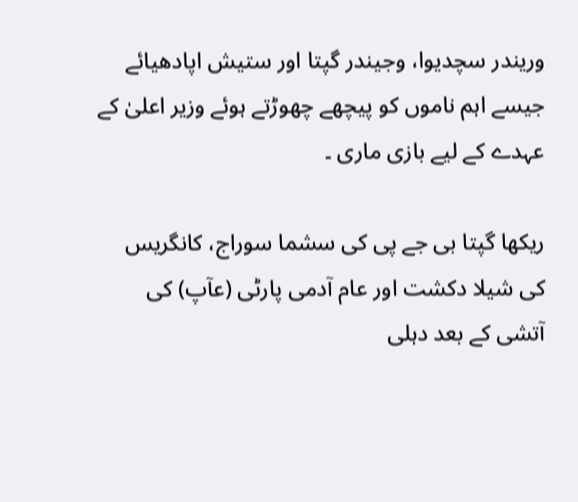وریندر سچدیوا، وجیندر گپتا اور ستیش اپادھیائے  جیسے اہم ناموں کو پیچھے چھوڑتے ہوئے وزیر اعلیٰ کے عہدے کے لیے بازی ماری ۔

ریکھا گپتا بی جے پی کی سشما سوراج، کانگریس کی شیلا دکشت اور عام آدمی پارٹی (عآپ) کی آتشی کے بعد دہلی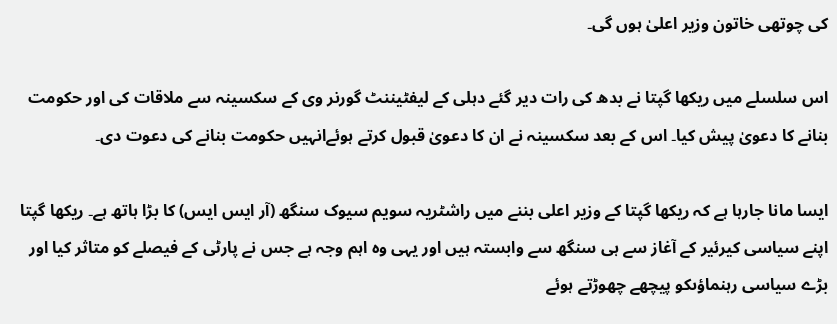کی چوتھی خاتون وزیر اعلیٰ ہوں گی۔

اس سلسلے میں ریکھا گپتا نے بدھ کی رات دیر گئے دہلی کے لیفٹیننٹ گورنر وی کے سکسینہ سے ملاقات کی اور حکومت بنانے کا دعویٰ پیش کیا۔ اس کے بعد سکسینہ نے ان کا دعویٰ قبول کرتے ہوئےانہیں حکومت بنانے کی دعوت دی۔

ایسا مانا جارہا ہے کہ ریکھا گپتا کے وزیر اعلی بننے میں راشٹریہ سویم سیوک سنگھ (آر ایس ایس) کا بڑا ہاتھ ہے۔ ریکھا گپتا اپنے سیاسی کیرئیر کے آغاز سے ہی سنگھ سے وابستہ ہیں اور یہی وہ اہم وجہ ہے جس نے پارٹی کے فیصلے کو متاثر کیا اور بڑے سیاسی رہنماؤںکو پیچھے چھوڑتے ہوئے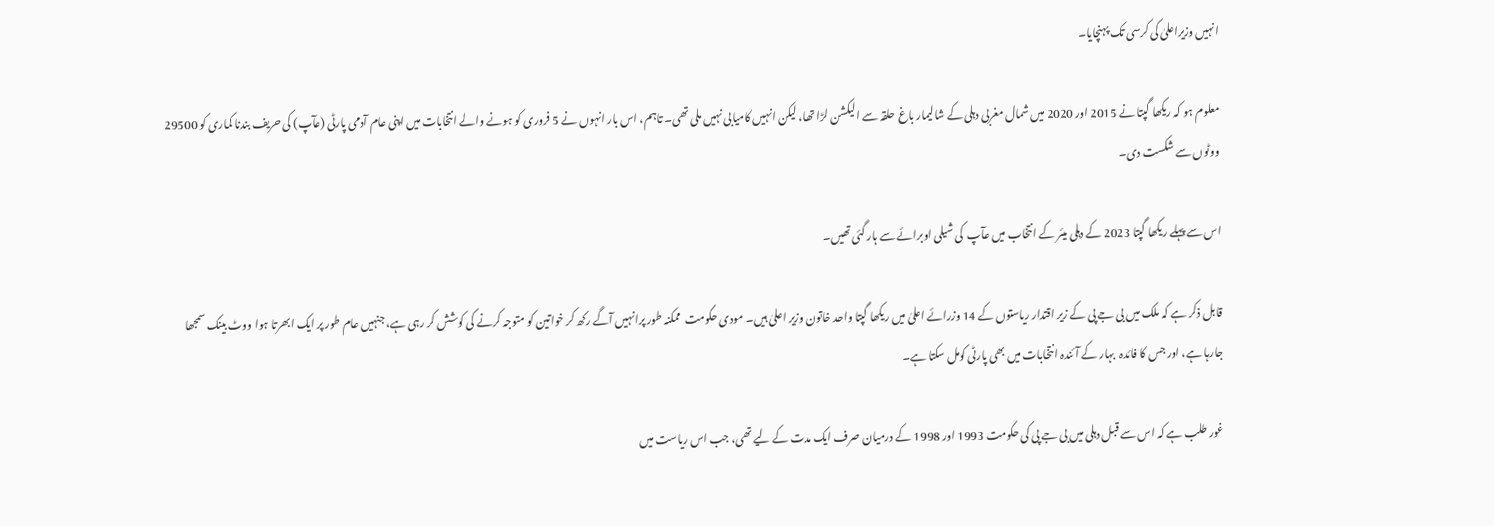انہیں وزیراعلیٰ کی کرسی تک پہنچایا۔

معلوم ہو کہ ریکھا گپتا نے 2015 اور 2020 میں شمال مغربی دہلی کے شالیمار باغ حلقہ سے الیکشن لڑا تھا، لیکن انہیں کامیابی نہیں ملی تھی۔ تاہم، اس بار انہوں نے 5 فروری کو ہونے والے انتخابات میں اپنی عام آدمی پارٹی (عآپ) کی حریف بندنا کماری کو 29500 ووٹوں سے شکست دی۔

اس سے پہلے ریکھا گپتا 2023 کے دہلی میئر کے انتخاب میں عآپ  کی شیلی اوبرائے سے ہار گئی تھیں۔

قابل ذکر ہے کہ ملک میں بی جے پی کے زیر اقتدار ریاستوں کے 14 وزرائے اعلیٰ میں ریکھا گپتا واحد خاتون وزیر اعلیٰ ہیں۔ مودی حکومت  ممکنہ طور پرانہیں آگے رکھ کر خواتین کو متوجہ کرنے کی کوشش کر رہی ہے، جنہیں عام طور پر ایک ابھرتا ہوا ووٹ بینک سمجھا جارہا ہے، اور جس کا فائدہ  بہار کے آئندہ انتخابات میں بھی پارٹی کومل سکتا ہے۔

غور طلب ہے کہ اس سے قبل دہلی میں بی جے پی کی حکومت 1993 اور 1998 کے درمیان صرف ایک مدت کے لیے تھی، جب اس ریاست میں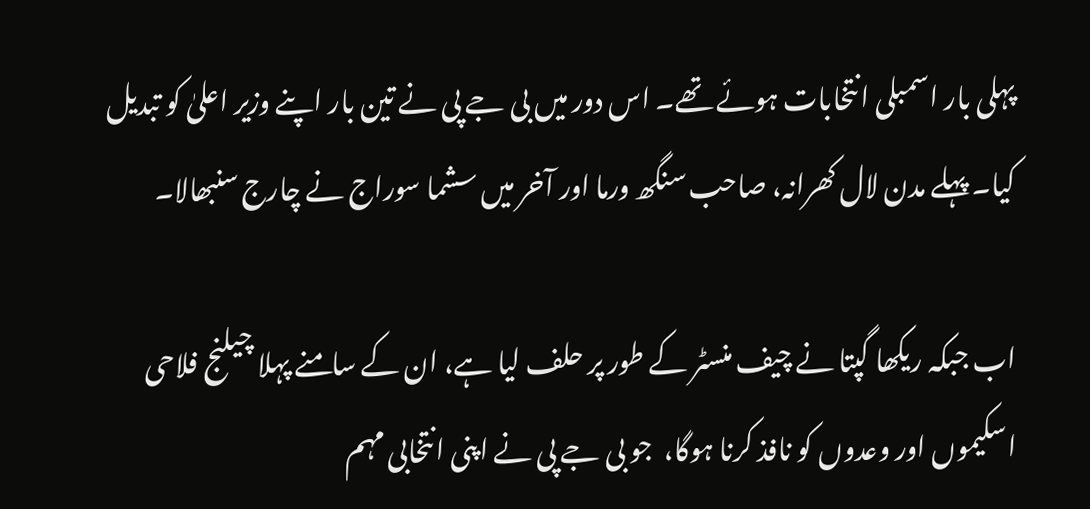پہلی بار اسمبلی انتخابات ہوئے تھے۔ اس دور میں بی جے پی نے تین بار اپنے وزیر اعلیٰ کو تبدیل کیا۔ پہلے مدن لال کھرانہ، صاحب سنگھ ورما اور آخر میں سشما سوراج نے چارج سنبھالا۔

اب جبکہ ریکھا گپتا نے چیف منسٹر کے طور پر حلف لیا ہے، ان کے سامنے پہلا چیلنج فلاحی اسکیموں اور وعدوں کو نافذ کرنا ہوگا،  جو بی جے پی نے اپنی انتخابی مہم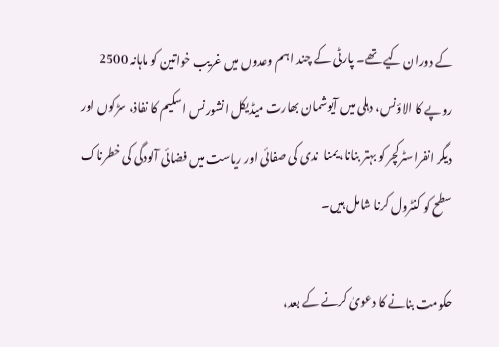کے دوران کیے تھے۔ پارٹی کے چند اہم وعدوں میں غریب خواتین کو ماہانہ 2500 روپے کا الاؤنس، دہلی میں آیوشمان بھارت میڈیکل انشورنس اسکیم کا نفاذ، سڑکوں اور دیگر انفراسٹرکچر کو بہتر بنانا، یمنا  ندی کی صفائی اور ریاست میں فضائی آلودگی کی خطرناک سطح کو کنٹرول کرنا شامل ہیں۔

حکومت بنانے کا دعویٰ کرنے کے بعد،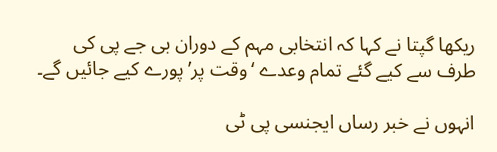ریکھا گپتا نے کہا کہ انتخابی مہم کے دوران بی جے پی کی طرف سے کیے گئے تمام وعدے ‘وقت پر’ پورے کیے جائیں گے۔

انہوں نے خبر رساں ایجنسی پی ٹی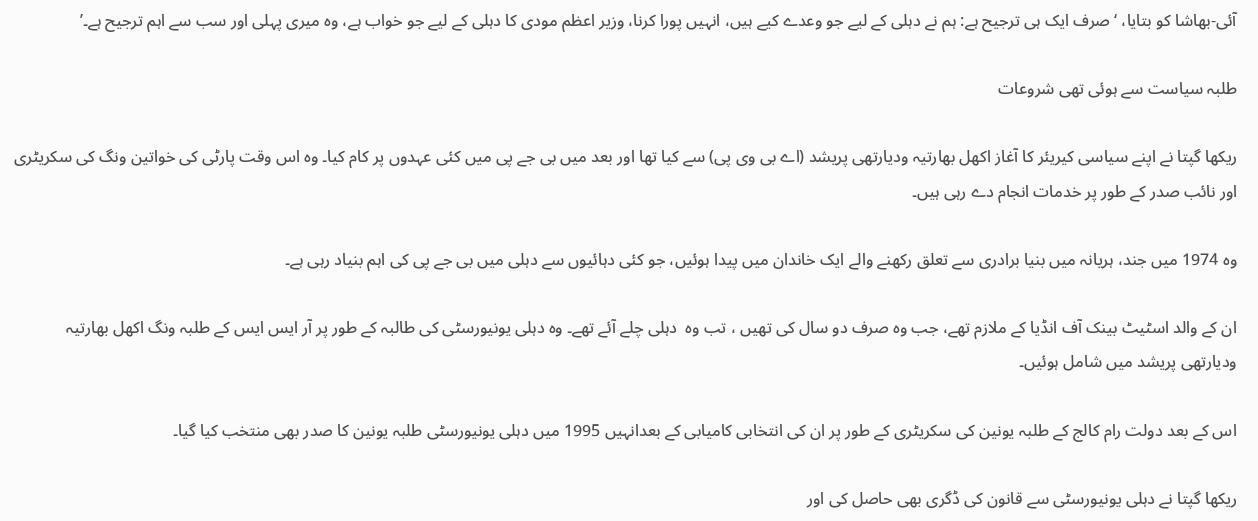آئی-بھاشا کو بتایا، ‘صرف ایک ہی ترجیح ہے: ہم نے دہلی کے لیے جو وعدے کیے ہیں، انہیں پورا کرنا، وزیر اعظم مودی کا دہلی کے لیے جو خواب ہے، وہ میری پہلی اور سب سے اہم ترجیح ہے۔’

طلبہ سیاست سے ہوئی تھی شروعات

ریکھا گپتا نے اپنے سیاسی کیریئر کا آغاز اکھل بھارتیہ ودیارتھی پریشد (اے بی وی پی) سے کیا تھا اور بعد میں بی جے پی میں کئی عہدوں پر کام کیا۔ وہ اس وقت پارٹی کی خواتین ونگ کی سکریٹری اور نائب صدر کے طور پر خدمات انجام دے رہی ہیں۔

وہ 1974 میں جند، ہریانہ میں بنیا برادری سے تعلق رکھنے والے ایک خاندان میں پیدا ہوئیں، جو کئی دہائیوں سے دہلی میں بی جے پی کی اہم بنیاد رہی ہے۔

ان کے والد اسٹیٹ بینک آف انڈیا کے ملازم تھے، جب وہ صرف دو سال کی تھیں ، تب وہ  دہلی چلے آئے تھے۔ وہ دہلی یونیورسٹی کی طالبہ کے طور پر آر ایس ایس کے طلبہ ونگ اکھل بھارتیہ ودیارتھی پریشد میں شامل ہوئیں۔

اس کے بعد دولت رام کالج کے طلبہ یونین کی سکریٹری کے طور پر ان کی انتخابی کامیابی کے بعدانہیں 1995 میں دہلی یونیورسٹی طلبہ یونین کا صدر بھی منتخب کیا گیا۔

ریکھا گپتا نے دہلی یونیورسٹی سے قانون کی ڈگری بھی حاصل کی اور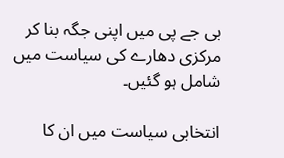بی جے پی میں اپنی جگہ بنا کر مرکزی دھارے کی سیاست میں شامل ہو گئیں۔

انتخابی سیاست میں ان کا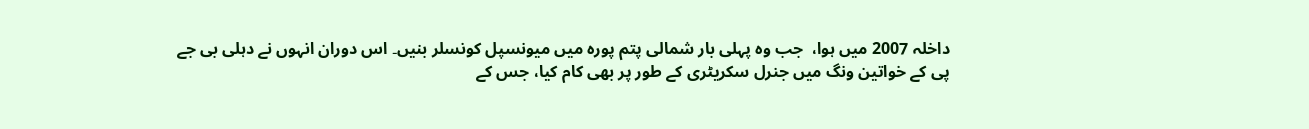داخلہ 2007 میں ہوا،  جب وہ پہلی بار شمالی پتم پورہ میں میونسپل کونسلر بنیں۔ اس دوران انہوں نے دہلی بی جے پی کے خواتین ونگ میں جنرل سکریٹری کے طور پر بھی کام کیا، جس کے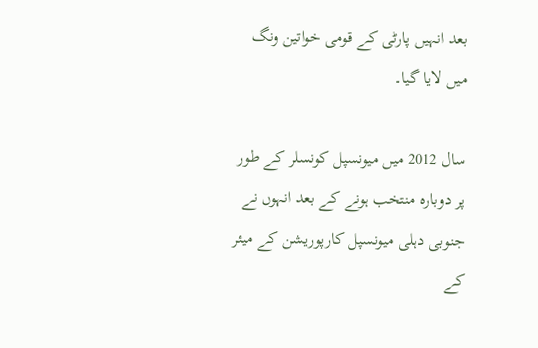بعد انہیں پارٹی کے قومی خواتین ونگ میں لایا گیا۔

سال 2012 میں میونسپل کونسلر کے طور پر دوبارہ منتخب ہونے کے بعد انہوں نے جنوبی دہلی میونسپل کارپوریشن کے میئر کے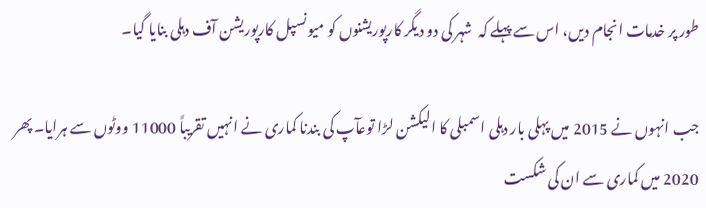طور پر خدمات انجام دیں، اس سے پہلے کہ  شہر کی دو دیگر کارپوریشنوں کو میونسپل کارپوریشن آف دہلی بنایا گیا۔

جب انہوں نے 2015 میں پہلی بار دہلی اسمبلی کا الیکشن لڑا توعآپ کی بندنا کماری نے انہیں تقریباً 11000 ووٹوں سے ہرایا۔ پھر 2020 میں کماری سے ان کی شکست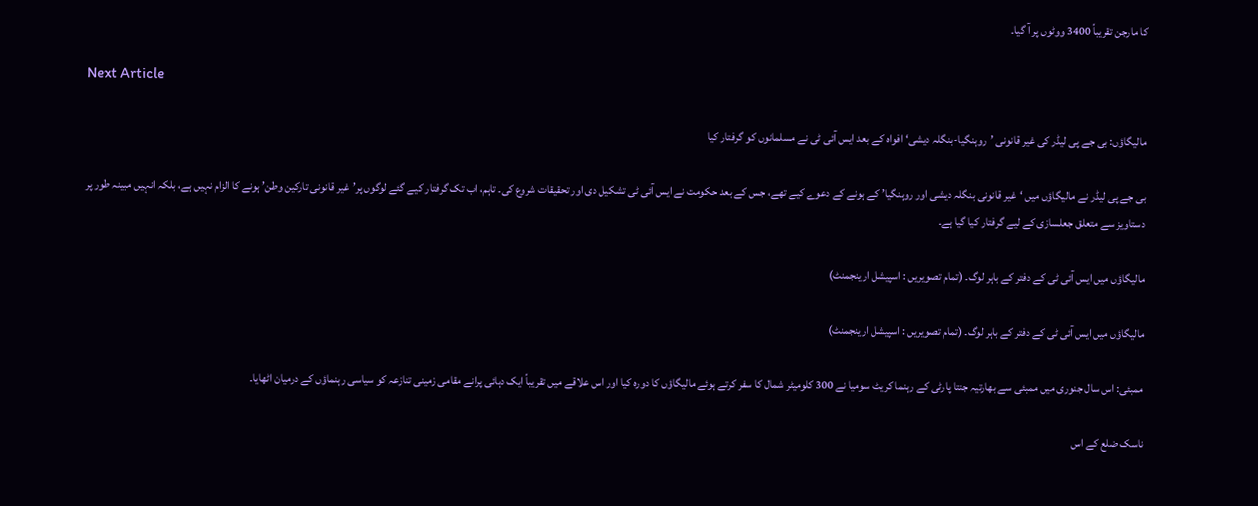کا مارجن تقریباً 3400 ووٹوں پر آ گیا۔

Next Article

مالیگاؤں: بی جے پی لیڈر کی غیر قانونی ’روہنگیا-بنگلہ دیشی‘ افواہ کے بعد ایس آئی ٹی نے مسلمانوں کو گرفتار کیا

بی جے پی لیڈر نے مالیگاؤں میں ‘غیر قانونی بنگلہ دیشی اور روہنگیا’ کے ہونے کے دعوے کیے تھے، جس کے بعد حکومت نے ایس آئی ٹی تشکیل دی اور تحقیقات شروع کی۔ تاہم، اب تک گرفتار کیے گئے لوگوں پر’غیر قانونی تارکین وطن’ ہونے کا الزام نہیں ہے، بلکہ انہیں مبینہ طور پر دستاویز سے متعلق جعلسازی کے لیے گرفتار کیا گیا ہے۔

مالیگاؤں میں ایس آئی ٹی کے دفتر کے باہر لوگ۔ (تمام تصویریں : اسپیشل ارینجمنٹ)

مالیگاؤں میں ایس آئی ٹی کے دفتر کے باہر لوگ۔ (تمام تصویریں : اسپیشل ارینجمنٹ)

ممبئی: اس سال جنوری میں ممبئی سے بھارتیہ جنتا پارٹی کے رہنما کریٹ سومیا نے 300 کلومیٹر شمال کا سفر کرتے ہوئے مالیگاؤں کا دورہ کیا اور اس علاقے میں تقریباً ایک دہائی پرانے مقامی زمینی تنازعہ کو سیاسی رہنماؤں کے درمیان اٹھایا۔

ناسک ضلع کے اس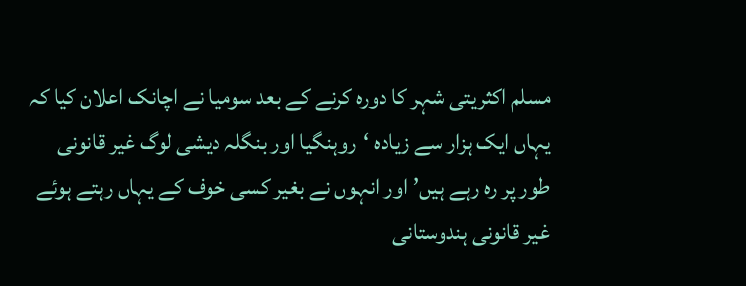مسلم اکثریتی شہر کا دورہ کرنے کے بعد سومیا نے اچانک اعلان کیا کہ یہاں ایک ہزار سے زیادہ ‘روہنگیا اور بنگلہ دیشی لوگ غیر قانونی طور پر رہ رہے ہیں’اور انہوں نے بغیر کسی خوف کے یہاں رہتے ہوئے غیر قانونی ہندوستانی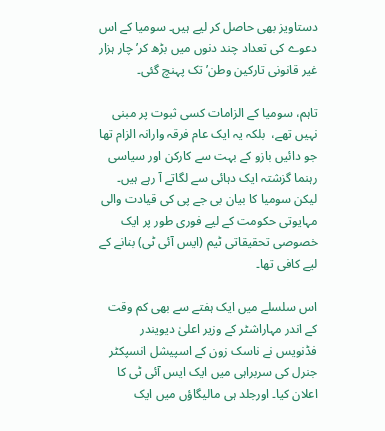دستاویز بھی حاصل کر لیے ہیں۔ سومیا کے اس  دعوے کی تعداد چند دنوں میں بڑھ کر’چار ہزار غیر قانونی تارکین وطن’ تک پہنچ گئی۔

تاہم، سومیا کے الزامات کسی ثبوت پر مبنی نہیں تھے،  بلکہ یہ ایک عام فرقہ وارانہ الزام تھا جو دائیں بازو کے بہت سے کارکن اور سیاسی رہنما گزشتہ ایک دہائی سے لگاتے آ رہے ہیں۔ لیکن سومیا کا بیان بی جے پی کی قیادت والی مہایوتی حکومت کے لیے فوری طور پر ایک خصوصی تحقیقاتی ٹیم (ایس آئی ٹی) بنانے کے لیے کافی تھا۔

اس سلسلے میں ایک ہفتے سے بھی کم وقت کے اندر مہاراشٹر کے وزیر اعلیٰ دیویندر فڈنویس نے ناسک زون کے اسپیشل انسپکٹر جنرل کی سربراہی میں ایک ایس آئی ٹی کا اعلان کیا۔ اورجلد ہی مالیگاؤں میں ایک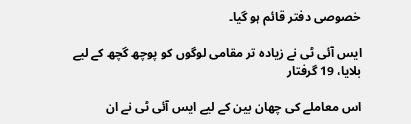خصوصی دفتر قائم ہو گیا۔

ایس آئی ٹی نے زیادہ تر مقامی لوگوں کو پوچھ گچھ کے لیے بلایا، 19 گرفتار

اس معاملے کی چھان بین کے لیے ایس آئی ٹی نے ان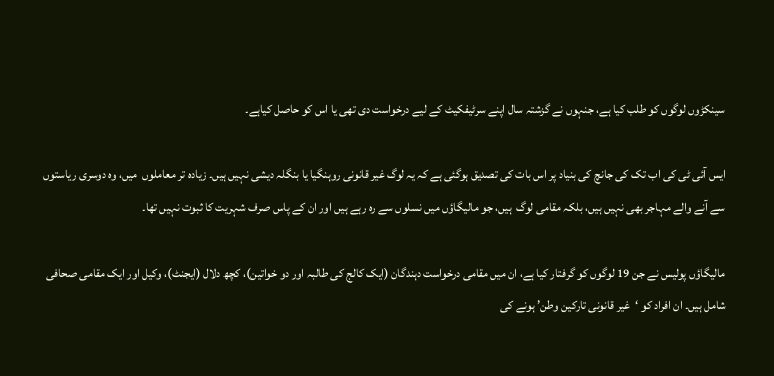سینکڑوں لوگوں کو طلب کیا ہے، جنہوں نے گزشتہ سال اپنے سرٹیفکیٹ کے لیے درخواست دی تھی یا اس کو حاصل کیاہے۔

ایس آئی ٹی کی اب تک کی جانچ کی بنیاد پر اس بات کی تصدیق ہوگئی ہے کہ یہ لوگ غیر قانونی روہنگیا یا بنگلہ دیشی نہیں ہیں۔ زیادہ تر معاملوں  میں، وہ دوسری ریاستوں سے آنے والے مہاجر بھی نہیں ہیں، بلکہ مقامی لوگ  ہیں، جو مالیگاؤں میں نسلوں سے رہ رہے ہیں اور ان کے پاس صرف شہریت کا ثبوت نہیں تھا۔

مالیگاؤں پولیس نے جن 19 لوگوں کو گرفتار کیا ہے، ان میں مقامی درخواست دہندگان (ایک کالج کی طالبہ اور دو خواتین)، کچھ دلال (ایجنٹ)، وکیل اور ایک مقامی صحافی شامل ہیں۔ ان افراد کو ‘غیر قانونی تارکین وطن’ ہونے کی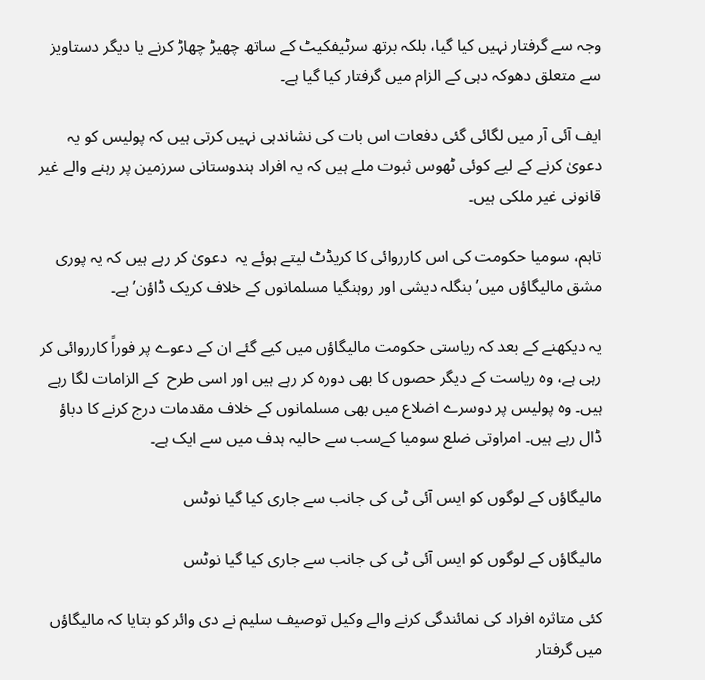وجہ سے گرفتار نہیں کیا گیا، بلکہ برتھ سرٹیفکیٹ کے ساتھ چھیڑ چھاڑ کرنے یا دیگر دستاویز سے متعلق دھوکہ دہی کے الزام میں گرفتار کیا گیا ہے۔

ایف آئی آر میں لگائی گئی دفعات اس بات کی نشاندہی نہیں کرتی ہیں کہ پولیس کو یہ دعویٰ کرنے کے لیے کوئی ٹھوس ثبوت ملے ہیں کہ یہ افراد ہندوستانی سرزمین پر رہنے والے غیر قانونی غیر ملکی ہیں۔

تاہم، سومیا حکومت کی اس کارروائی کا کریڈٹ لیتے ہوئے یہ  دعویٰ کر رہے ہیں کہ یہ پوری مشق مالیگاؤں میں’بنگلہ دیشی اور روہنگیا مسلمانوں کے خلاف کریک ڈاؤن’ ہے۔

یہ دیکھنے کے بعد کہ ریاستی حکومت مالیگاؤں میں کیے گئے ان کے دعوے پر فوراً کارروائی کر رہی ہے، وہ ریاست کے دیگر حصوں کا بھی دورہ کر رہے ہیں اور اسی طرح  کے الزامات لگا رہے ہیں۔ وہ پولیس پر دوسرے اضلاع میں بھی مسلمانوں کے خلاف مقدمات درج کرنے کا دباؤ ڈال رہے ہیں۔ امراوتی ضلع سومیا کےسب سے حالیہ ہدف میں سے ایک ہے۔

مالیگاؤں کے لوگوں کو ایس آئی ٹی کی جانب سے جاری کیا گیا نوٹس

مالیگاؤں کے لوگوں کو ایس آئی ٹی کی جانب سے جاری کیا گیا نوٹس

کئی متاثرہ افراد کی نمائندگی کرنے والے وکیل توصیف سلیم نے دی وائر کو بتایا کہ مالیگاؤں میں گرفتار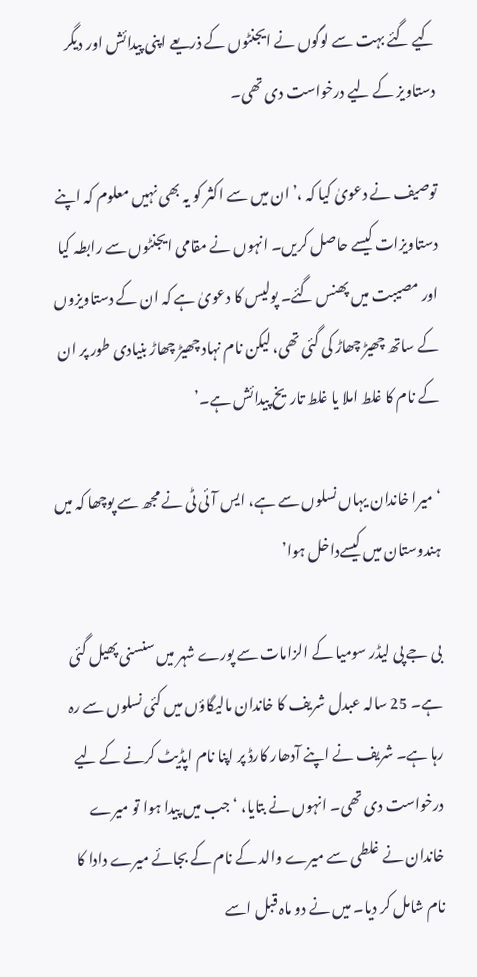کیے گئے بہت سے لوگوں نے ایجنٹوں کے ذریعے اپنی پیدائش اور دیگر دستاویز کے لیے درخواست دی تھی۔

توصیف نے دعویٰ کیا کہ ،’ان میں سے اکثر کو یہ بھی نہیں معلوم کہ اپنے دستاویزات کیسے حاصل کریں۔ انہوں نے مقامی ایجنٹوں سے رابطہ کیا اور مصیبت میں پھنس گئے۔ پولیس کا دعویٰ ہے کہ ان کے دستاویزوں کے ساتھ چھیڑ چھاڑ کی گئی تھی، لیکن نام نہاد چھیڑ چھاڑ بنیادی طور پر ان کے نام کا غلط املا یا غلط تاریخ پیدائش ہے۔’

‘میرا خاندان یہاں نسلوں سے ہے، ایس آئی ٹی نے مجھ سے پوچھا کہ میں ہندوستان میں کیسےداخل ہوا’

بی جے پی لیڈر سومیا کے الزامات سے پورے شہر میں سنسنی پھیل گئی ہے۔ 25 سالہ عبدل شریف کا خاندان مالیگاؤں میں کئی نسلوں سے رہ رہا ہے۔ شریف نے اپنے آدھار کارڈ پر اپنا نام اپڈیٹ کرنے کے لیے درخواست دی تھی۔ انہوں نے بتایا، ‘جب میں پیدا ہوا تو میرے خاندان نے غلطی سے میرے والد کے نام کے بجائے میرے دادا کا نام شامل کر دیا۔ میں نے دو ماہ قبل اسے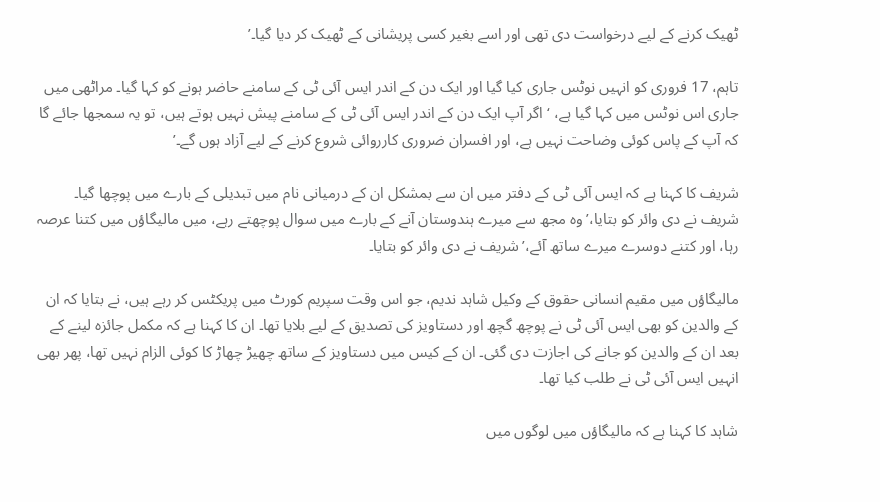ٹھیک کرنے کے لیے درخواست دی تھی اور اسے بغیر کسی پریشانی کے ٹھیک کر دیا گیا۔’

تاہم، 17 فروری کو انہیں نوٹس جاری کیا گیا اور ایک دن کے اندر ایس آئی ٹی کے سامنے حاضر ہونے کو کہا گیا۔ مراٹھی میں جاری اس نوٹس میں کہا گیا ہے، ‘اگر آپ ایک دن کے اندر ایس آئی ٹی کے سامنے پیش نہیں ہوتے ہیں، تو یہ سمجھا جائے گا کہ آپ کے پاس کوئی وضاحت نہیں ہے، اور افسران ضروری کارروائی شروع کرنے کے لیے آزاد ہوں گے۔’

شریف کا کہنا ہے کہ ایس آئی ٹی کے دفتر میں ان سے بمشکل ان کے درمیانی نام میں تبدیلی کے بارے میں پوچھا گیا۔ شریف نے دی وائر کو بتایا،’وہ مجھ سے میرے ہندوستان آنے کے بارے میں سوال پوچھتے رہے، میں مالیگاؤں میں کتنا عرصہ رہا، اور کتنے دوسرے میرے ساتھ آئے،’ شریف نے دی وائر کو بتایا۔

مالیگاؤں میں مقیم انسانی حقوق کے وکیل شاہد ندیم، جو اس وقت سپریم کورٹ میں پریکٹس کر رہے ہیں، نے بتایا کہ ان کے والدین کو بھی ایس آئی ٹی نے پوچھ گچھ اور دستاویز کی تصدیق کے لیے بلایا تھا۔ ان کا کہنا ہے کہ مکمل جائزہ لینے کے بعد ان کے والدین کو جانے کی اجازت دی گئی۔ ان کے کیس میں دستاویز کے ساتھ چھیڑ چھاڑ کا کوئی الزام نہیں تھا، پھر بھی انہیں ایس آئی ٹی نے طلب کیا تھا۔

شاہد کا کہنا ہے کہ مالیگاؤں میں لوگوں میں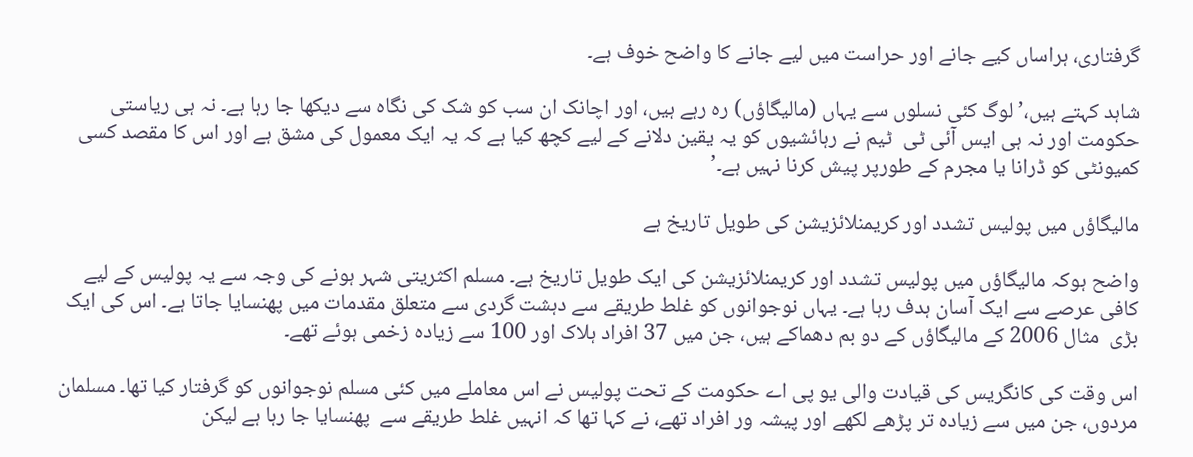گرفتاری، ہراساں کیے جانے اور حراست میں لیے جانے کا واضح خوف ہے۔

شاہد کہتے ہیں،’لوگ کئی نسلوں سے یہاں (مالیگاؤں) رہ رہے ہیں، اور اچانک ان سب کو شک کی نگاہ سے دیکھا جا رہا ہے۔ نہ ہی ریاستی حکومت اور نہ ہی ایس آئی ٹی  ٹیم نے رہائشیوں کو یہ یقین دلانے کے لیے کچھ کیا ہے کہ یہ ایک معمول کی مشق ہے اور اس کا مقصد کسی کمیونٹی کو ڈرانا یا مجرم کے طورپر پیش کرنا نہیں ہے۔’

مالیگاؤں میں پولیس تشدد اور کریمنلائزیشن کی طویل تاریخ ہے

واضح ہوکہ مالیگاؤں میں پولیس تشدد اور کریمنلائزیشن کی ایک طویل تاریخ ہے۔ مسلم اکثریتی شہر ہونے کی وجہ سے یہ پولیس کے لیے کافی عرصے سے ایک آسان ہدف رہا ہے۔ یہاں نوجوانوں کو غلط طریقے سے دہشت گردی سے متعلق مقدمات میں پھنسایا جاتا ہے۔ اس کی ایک بڑی  مثال 2006 کے مالیگاؤں کے دو بم دھماکے ہیں، جن میں 37 افراد ہلاک اور 100 سے زیادہ زخمی ہوئے تھے۔

اس وقت کی کانگریس کی قیادت والی یو پی اے حکومت کے تحت پولیس نے اس معاملے میں کئی مسلم نوجوانوں کو گرفتار کیا تھا۔ مسلمان مردوں، جن میں سے زیادہ تر پڑھے لکھے اور پیشہ ور افراد تھے، نے کہا تھا کہ انہیں غلط طریقے سے  پھنسایا جا رہا ہے لیکن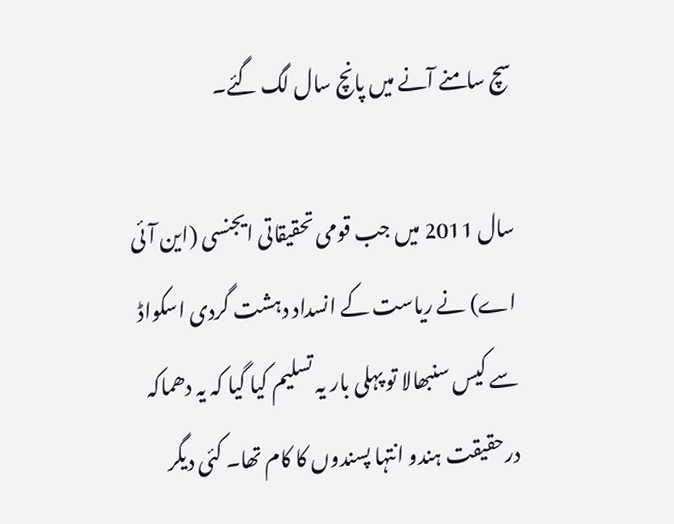سچ سامنے آنے میں پانچ سال لگ گئے۔

سال 2011 میں جب قومی تحقیقاتی ایجنسی (این آئی اے) نے ریاست کے انسداد دہشت گردی اسکواڈ سے کیس سنبھالا تو پہلی بار یہ تسلیم کیا گیا کہ یہ دھماکہ درحقیقت ہندو انتہا پسندوں کا کام تھا۔ کئی دیگر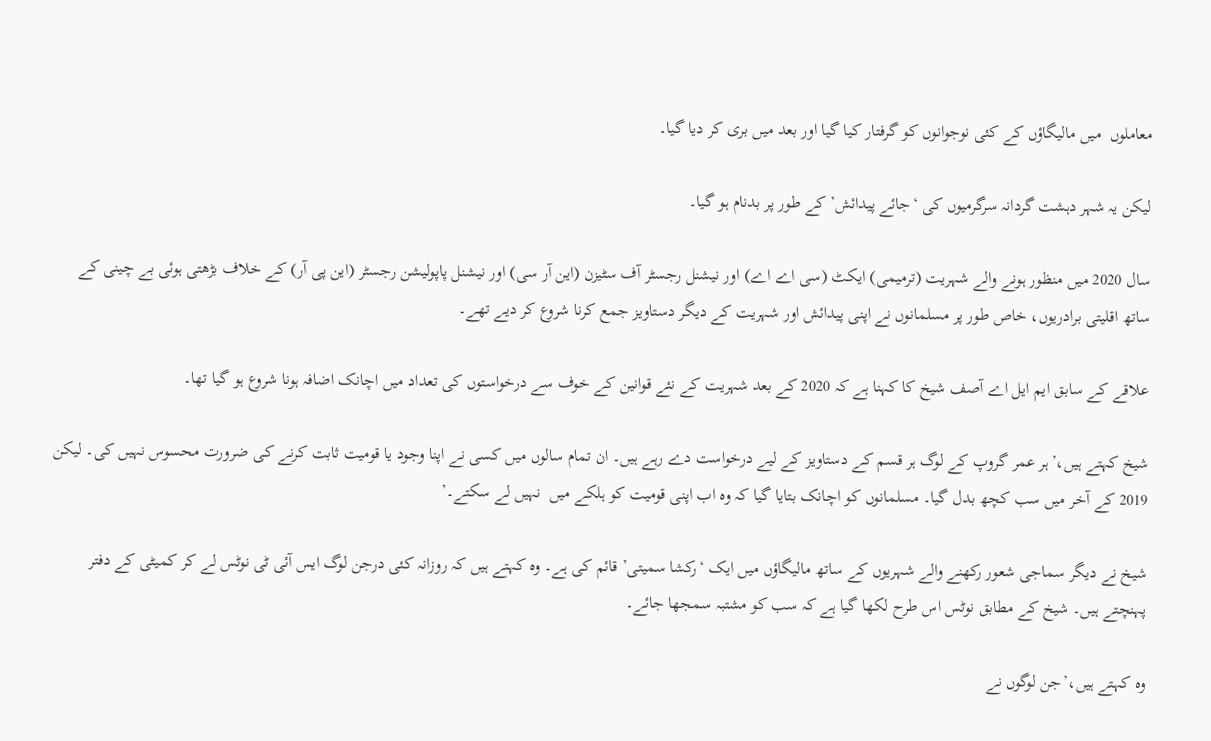معاملوں  میں مالیگاؤں کے کئی نوجوانوں کو گرفتار کیا گیا اور بعد میں بری کر دیا گیا۔

لیکن یہ شہر دہشت گردانہ سرگرمیوں کی ‘جائے پیدائش’ کے طور پر بدنام ہو گیا۔

سال 2020 میں منظور ہونے والے شہریت (ترمیمی) ایکٹ (سی اے اے) اور نیشنل رجسٹر آف سٹیزن (این آر سی) اور نیشنل پاپولیشن رجسٹر (این پی آر) کے خلاف بڑھتی ہوئی بے چینی کے ساتھ اقلیتی برادریوں، خاص طور پر مسلمانوں نے اپنی پیدائش اور شہریت کے دیگر دستاویز جمع کرنا شروع کر دیے تھے۔

علاقے کے سابق ایم ایل اے آصف شیخ کا کہنا ہے کہ 2020 کے بعد شہریت کے نئے قوانین کے خوف سے درخواستوں کی تعداد میں اچانک اضافہ ہونا شروع ہو گیا تھا۔

شیخ کہتے ہیں،’ہر عمر گروپ کے لوگ ہر قسم کے دستاویز کے لیے درخواست دے رہے ہیں۔ ان تمام سالوں میں کسی نے اپنا وجود یا قومیت ثابت کرنے کی ضرورت محسوس نہیں کی۔ لیکن 2019 کے آخر میں سب کچھ بدل گیا۔ مسلمانوں کو اچانک بتایا گیا کہ وہ اب اپنی قومیت کو ہلکے میں  نہیں لے سکتے۔’

شیخ نے دیگر سماجی شعور رکھنے والے شہریوں کے ساتھ مالیگاؤں میں ایک ‘رکشا سمیتی’ قائم کی ہے۔ وہ کہتے ہیں کہ روزانہ کئی درجن لوگ ایس آئی ٹی نوٹس لے کر کمیٹی کے دفتر پہنچتے ہیں۔ شیخ کے مطابق نوٹس اس طرح لکھا گیا ہے کہ سب کو مشتبہ سمجھا جائے۔

وہ کہتے ہیں،’جن لوگوں نے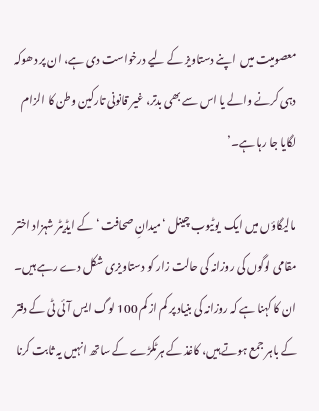معصومیت میں  اپنے دستاویز کے لیے درخواست دی ہے، ان پر دھوکہ دہی کرنے والے یا اس سے بھی بدتر، غیر قانونی تارکین وطن کا الزام لگایا جا رہا ہے۔’

مالیگاؤں میں ایک  یوٹیوب چینل ‘میدانِ صحافت ‘ کے ایڈیٹر شہزاد اختر مقامی لوگوں کی روزانہ کی حالت زار کو دستاویزی شکل دے رہے ہیں۔ ان کا کہنا ہے کہ روزانہ کی بنیاد پر کم از کم 100 لوگ ایس آئی ٹی کے دفتر کے باہر جمع ہوتے ہیں، کاغذ کے ہرٹکڑے کے ساتھ انہیں یہ ثابت کرنا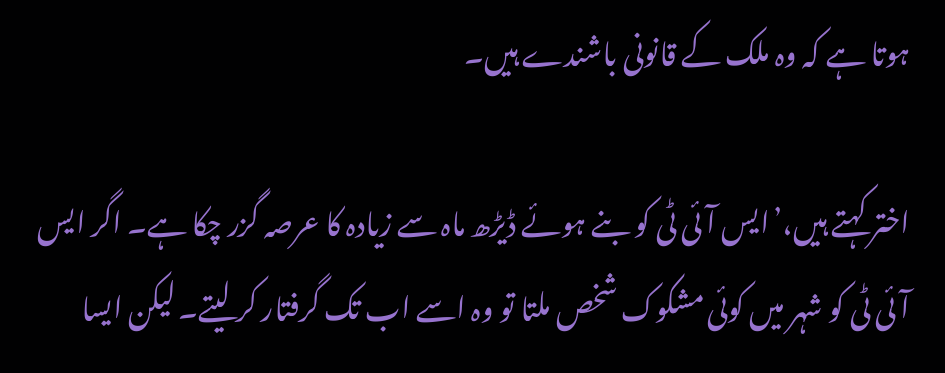ہوتا ہے کہ وہ ملک کے قانونی باشندے ہیں۔

اختر کہتے ہیں،’ایس آئی ٹی کو بنے ہوئے ڈیڑھ ماہ سے زیادہ کا عرصہ گزر چکا ہے۔ اگر ایس آئی ٹی کو شہر میں کوئی مشکوک شخص ملتا تو وہ اسے اب تک گرفتار کر لیتے۔ لیکن ایسا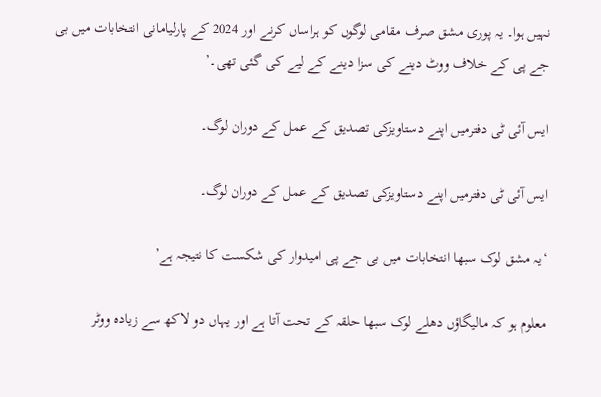نہیں ہوا۔ یہ پوری مشق صرف مقامی لوگوں کو ہراساں کرنے اور 2024 کے پارلیامانی انتخابات میں بی جے پی کے خلاف ووٹ دینے کی سزا دینے کے لیے کی گئی تھی۔’

ایس آئی ٹی دفترمیں اپنے دستاویزکی تصدیق کے عمل کے دوران لوگ۔

ایس آئی ٹی دفترمیں اپنے دستاویزکی تصدیق کے عمل کے دوران لوگ۔

‘یہ مشق لوک سبھا انتخابات میں بی جے پی امیدوار کی شکست کا نتیجہ ہے’

معلوم ہو کہ مالیگاؤں دھلے لوک سبھا حلقہ کے تحت آتا ہے اور یہاں دو لاکھ سے زیادہ ووٹر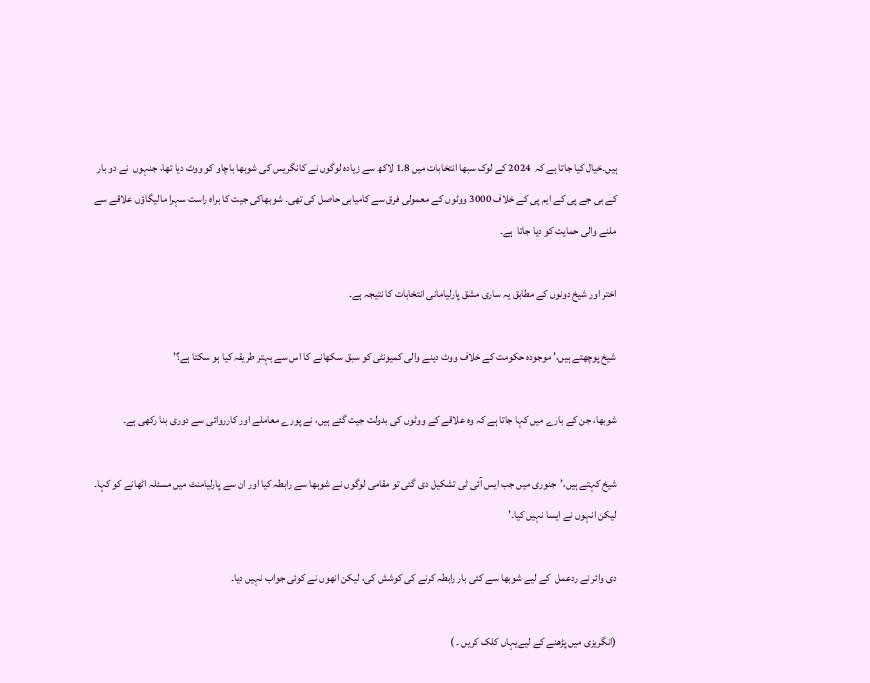ہیں۔خیال کیا جاتا ہے کہ  2024 کے لوک سبھا انتخابات میں 1.8 لاکھ سے زیادہ لوگوں نے کانگریس کی شوبھا باچاو کو ووٹ دیا تھا، جنہوں  نے دو بار کے بی جے پی کے ایم پی کے خلاف 3000 ووٹوں کے معمولی فرق سے کامیابی حاصل کی تھی۔ شوبھاکی جیت کا براہ راست سہرا مالیگاؤں علاقے سے ملنے والی حمایت کو دیا جاتا  ہے۔

اختر اور شیخ دونوں کے مطابق یہ ساری مشق پارلیامانی انتخابات کا نتیجہ ہے۔

شیخ پوچھتے ہیں،’ موجودہ حکومت کے خلاف ووٹ دینے والی کمیونٹی کو سبق سکھانے کا اس سے بہتر طریقہ کیا ہو سکتا ہے؟’

شوبھا، جن کے بارے میں کہا جاتا ہے کہ وہ علاقے کے ووٹوں کی بدولت جیت گئے ہیں، نے پورے معاملے اور کارروائی سے دوری بنا رکھی ہے۔

شیخ کہتے ہیں،’جنوری میں جب ایس آئی ٹی تشکیل دی گئی تو مقامی لوگوں نے شوبھا سے رابطہ کیا اور ان سے پارلیامنٹ میں مسئلہ اٹھانے کو کہا۔ لیکن انہوں نے ایسا نہیں کیا۔’

دی وائر نے ردعمل  کے لیے شوبھا سے کئی بار رابطہ کرنے کی کوشش کی، لیکن انھوں نے کوئی جواب نہیں دیا۔

(انگریزی میں پڑھنے کے لیےیہاں کلک کریں ۔ )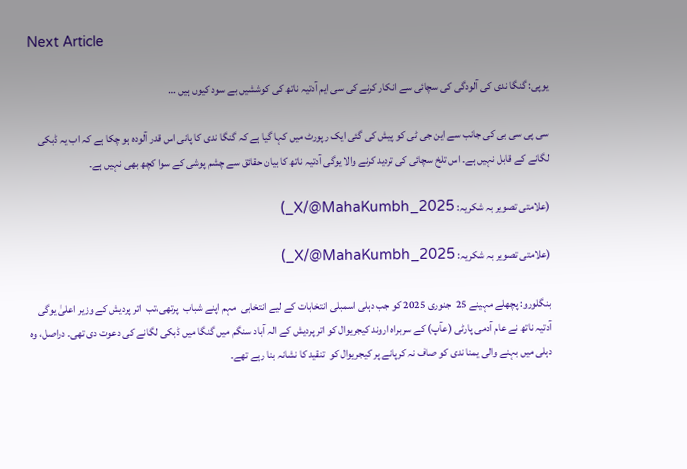Next Article

یوپی: گنگا ندی کی آلودگی کی سچائی سے انکار کرنے کی سی ایم آدتیہ ناتھ کی کوششیں بے سود کیوں ہیں …

سی پی سی بی کی جانب سے این جی ٹی کو پیش کی گئی ایک رپورٹ میں کہا گیا ہے کہ گنگا ندی کا پانی اس قدر آلودہ ہو چکا ہے کہ اب یہ ڈبکی لگانے کے قابل نہیں ہے۔ اس تلخ سچائی کی تردید کرنے والا یوگی آدتیہ ناتھ کا بیان حقائق سے چشم پوشی کے سوا کچھ بھی نہیں ہے۔

(علامتی تصویر بہ شکریہ: X/@MahaKumbh_2025_)

(علامتی تصویر بہ شکریہ: X/@MahaKumbh_2025_)

بنگلورو: پچھلے مہینے 25  جنوری 2025 کو جب دہلی اسمبلی انتخابات کے لیے انتخابی  مہم اپنے شباب  پرتھی،تب  اتر پردیش کے وزیر اعلیٰ یوگی آدتیہ ناتھ نے عام آدمی پارٹی (عآپ) کے سربراہ اروند کیجریوال کو اتر پردیش کے الہ آباد سنگم میں گنگا میں ڈبکی لگانے کی دعوت دی تھی۔ دراصل، وہ دہلی میں بہنے والی یمنا ندی کو صاف نہ کرپانے پر کیجریوال کو  تنقید کا نشانہ بنا رہے تھے۔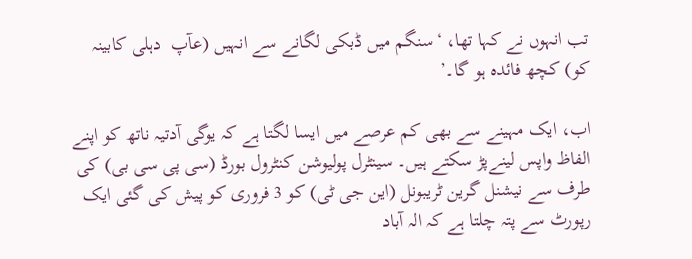تب انہوں نے کہا تھا، ‘سنگم میں ڈبکی لگانے سے انہیں (عآپ  دہلی کابینہ کو) کچھ فائدہ ہو گا۔’

اب، ایک مہینے سے بھی کم عرصے میں ایسا لگتا ہے کہ یوگی آدتیہ ناتھ کو اپنے الفاظ واپس لینےپڑ سکتے ہیں۔ سینٹرل پولیوشن کنٹرول بورڈ (سی پی سی بی) کی طرف سے نیشنل گرین ٹریبونل (این جی ٹی) کو 3 فروری کو پیش کی گئی ایک رپورٹ سے پتہ چلتا ہے کہ الہ آباد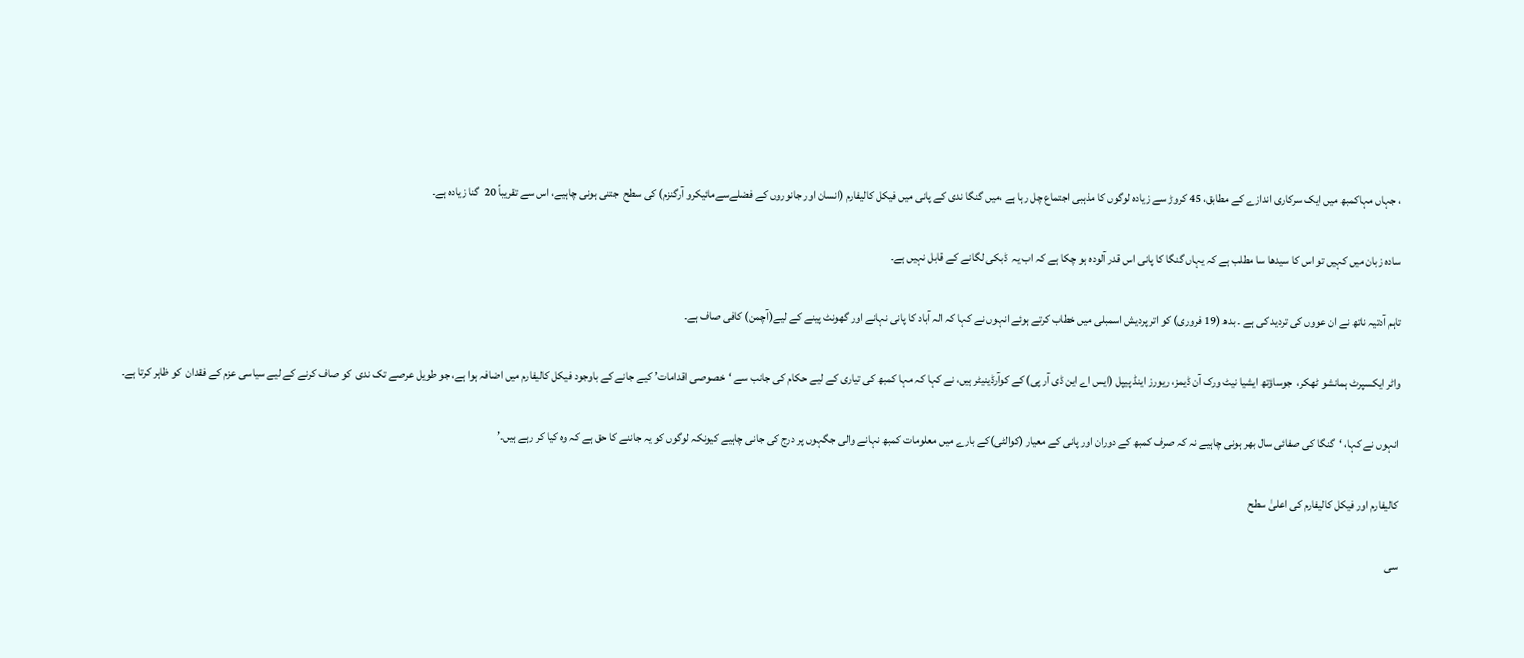، جہاں مہاکمبھ میں ایک سرکاری اندازے کے مطابق، 45 کروڑ سے زیادہ لوگوں کا مذہبی اجتماع چل رہا ہے ،میں گنگا ندی کے پانی میں فیکل کالیفارم (انسان اور جانوروں کے فضلےسےمائیکرو آرگنزم) کی سطح  جتنی ہونی چاہیے، اس سے تقریباً 20  گنا زیادہ ہے۔

سادہ زبان میں کہیں تو اس کا سیدھا سا مطلب ہے کہ یہاں گنگا کا پانی اس قدر آلودہ ہو چکا ہے کہ اب یہ  ڈبکی لگانے کے قابل نہیں ہے۔

تاہم آدتیہ ناتھ نے ان عووں کی تردید کی ہے ۔ بدھ (19 فروری) کو اتر پردیش اسمبلی میں خطاب کرتے ہوئے انہوں نے کہا کہ الہ آباد کا پانی نہانے اور گھونٹ پینے کے لیے(آچمن) کافی صاف ہے۔

واٹر ایکسپرٹ ہمانشو ٹھکر،  جوساؤتھ ایشیا نیٹ ورک آن ڈیمز، ریورز اینڈ پیپل (ایس اے این ڈی آر پی) کے کوآرڈینیٹر ہیں، نے کہا کہ مہا کمبھ کی تیاری کے لیے حکام کی جانب سے ‘خصوصی اقدامات’ کیے جانے کے باوجود فیکل کالیفارم میں اضافہ ہوا ہے، جو طویل عرصے تک ندی  کو صاف کرنے کے لیے سیاسی عزم کے فقدان  کو ظاہر کرتا ہے۔

انہوں نے کہا، ‘گنگا کی صفائی سال بھر ہونی چاہیے نہ کہ صرف کمبھ کے دوران اور پانی کے معیار (کوالٹی)کے بارے میں معلومات کمبھ نہانے والی جگہوں پر درج کی جانی چاہیے کیونکہ لوگوں کو یہ جاننے کا حق ہے کہ وہ کیا کر رہے ہیں۔’

کالیفارم اور فیکل کالیفارم کی اعلیٰ سطح

سی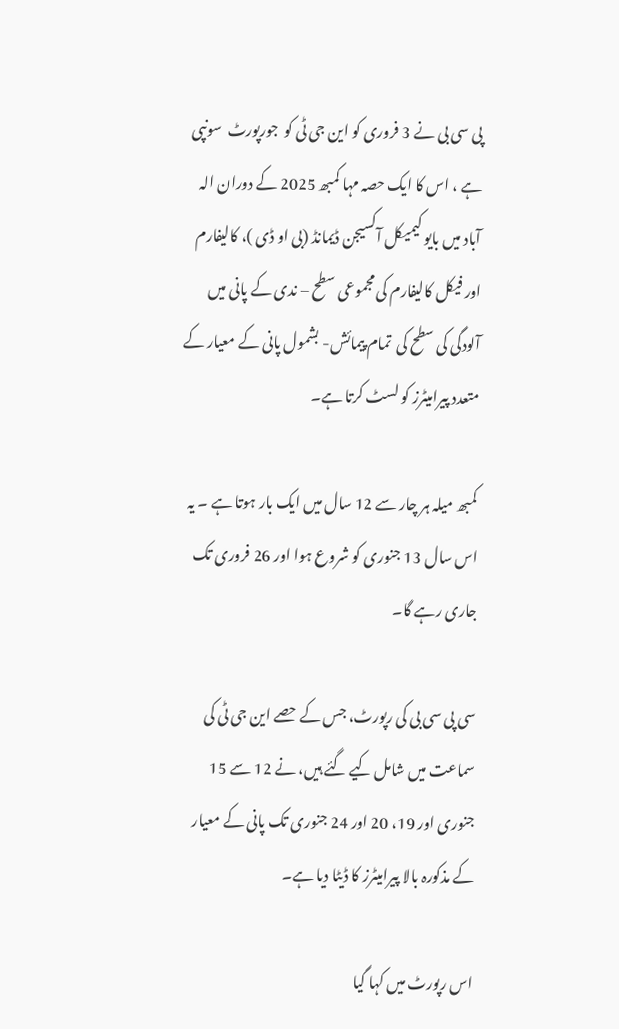پی سی بی نے 3 فروری کو این جی ٹی کو  جورپورٹ  سونپی ہے ، اس کا ایک حصہ مہا کمبھ 2025 کے دوران الہ آباد میں بایو کیمیکل آکسیجن ڈیمانڈ (بی او ڈی )، کالیفارم اور فیکل کالیفارم کی مجموعی سطح – ندی کے پانی میں آلودگی کی سطح کی  تمام پیمائش- بشمول پانی کے معیار کے متعدد پیرامیٹرز کو لسٹ کرتا ہے۔

کمبھ میلہ ہر چار سے 12 سال میں ایک بار ہوتا ہے ۔ یہ اس سال 13 جنوری کو شروع ہوا اور 26 فروری تک جاری رہے گا۔

سی پی سی بی کی رپورٹ، جس کے حصے این جی ٹی کی سماعت میں شامل کیے گئے ہیں، نے 12 سے 15 جنوری اور 19، 20 اور 24 جنوری تک پانی کے معیار کے مذکورہ بالا پیرامیٹرز کا ڈیٹا دیا ہے۔

اس رپورٹ میں کہا گیا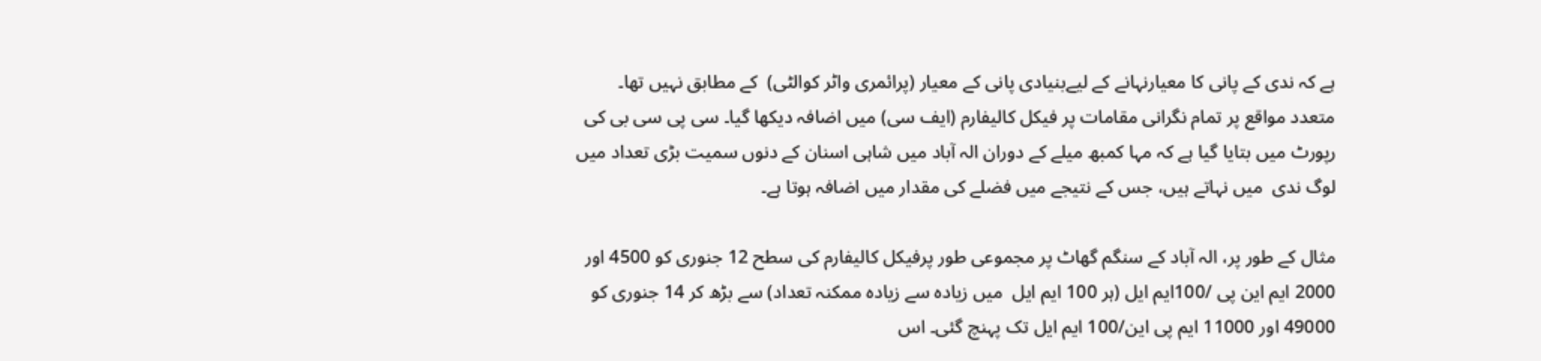ہے کہ ندی کے پانی کا معیارنہانے کے لیےبنیادی پانی کے معیار (پرائمری واٹر کوالٹی)  کے مطابق نہیں تھا۔ متعدد مواقع پر تمام نگرانی مقامات پر فیکل کالیفارم (ایف سی) میں اضافہ دیکھا گیا۔ سی پی سی بی کی رپورٹ میں بتایا گیا ہے کہ مہا کمبھ میلے کے دوران الہ آباد میں شاہی اسنان کے دنوں سمیت بڑی تعداد میں لوگ ندی  میں نہاتے ہیں، جس کے نتیجے میں فضلے کی مقدار میں اضافہ ہوتا ہے۔

مثال کے طور پر، الہ آباد کے سنگم گھاٹ پر مجموعی طور پرفیکل کالیفارم کی سطح 12 جنوری کو 4500 اور 2000 ایم این پی /100ایم ایل (ہر 100 ایم ایل  میں زیادہ سے زیادہ ممکنہ تعداد) سے بڑھ کر 14 جنوری کو 49000 اور 11000 ایم پی این/100 ایم ایل تک پہنچ گئی۔ اس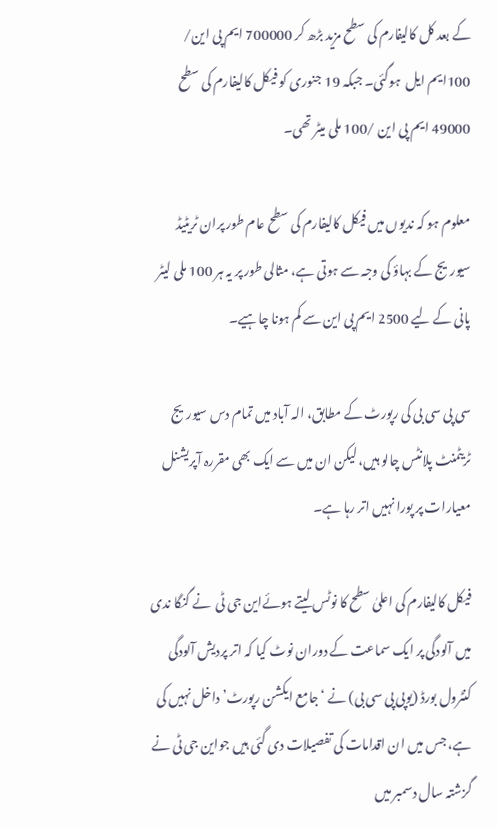کے بعد کل کالیفارم کی سطح مزید بڑھ کر 700000 ایم پی این/ 100ایم ایل  ہوگئی۔ جبکہ 19 جنوری کو فیکل کالیفارم کی سطح 49000 ایم پی این /100 ملی میٹر تھی۔

معلوم ہو کہ ندیوں میں فیکل کالیفارم کی سطح عام طور پران ٹریٹیڈ سیوریج کے بہاؤ کی وجہ سے ہوتی ہے، مثالی طور پر یہ ہر 100 ملی لیٹر پانی کے لیے 2500 ایم پی این سے کم ہونا چاہیے۔

سی پی سی بی کی رپورٹ کے مطابق، الہ آباد میں تمام دس سیوریج ٹریٹمنٹ پلانٹس چالو ہیں، لیکن ان میں سے ایک بھی مقررہ آپریشنل معیارات پر پورا نہیں اتر رہا ہے۔

فیکل کالیفارم کی اعلیٰ سطح کا نوٹس لیتے ہوئےاین جی ٹی  نے گنگا ندی  میں آلودگی پر ایک سماعت کے دوران نوٹ کیا کہ اتر پردیش آلودگی کنٹرول بورڈ (یوپی پی سی بی) نے ‘جامع ایکشن رپورٹ’ داخل نہیں کی ہے، جس میں ان اقدامات کی تفصیلات دی گئی ہیں جواین جی ٹی نے گزشتہ سال دسمبر میں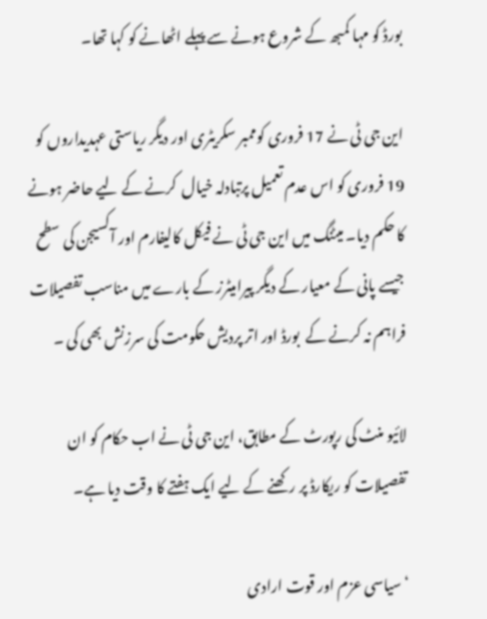بورڈ کو مہا کمبھ کے شروع ہونے سے پہلے اٹھانے کو کہا تھا۔

این جی ٹی نے 17 فروری کوممبر سکریٹری اور دیگر ریاستی عہدیداروں کو 19 فروری کو اس عدم تعمیل پرتبادلہ خیال  کرنے کے لیے حاضر ہونے کا حکم دیا۔ میٹنگ میں این جی ٹی نے فیکل کالیفارم اور آکسیجن کی سطح جیسے پانی کے معیار کے دیگر پیرامیٹرز کے بارے میں مناسب تفصیلات فراہم نہ کرنے کے  بورڈ اور اتر پردیش حکومت کی سرزنش بھی کی ۔

لائیو منٹ کی رپورٹ کے مطابق، این جی ٹی نے اب حکام کو ان تفصیلات کو ریکارڈ پر رکھنے کے لیے ایک ہفتے کا وقت دیا ہے۔

‘سیاسی عزم اور قوت ارادی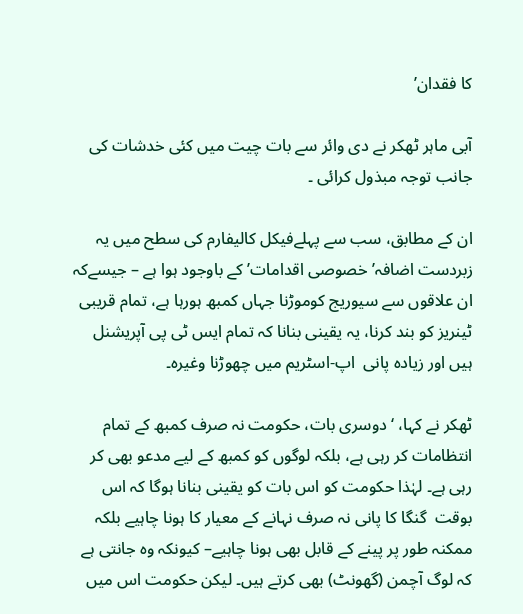کا فقدان’

آبی ماہر ٹھکر نے دی وائر سے بات چیت میں کئی خدشات کی جانب توجہ مبذول کرائی ۔

ان کے مطابق، سب سے پہلےفیکل کالیفارم کی سطح میں یہ زبردست اضافہ’خصوصی اقدامات’ کے باوجود ہوا ہے – جیسےکہ ان علاقوں سے سیوریج کوموڑنا جہاں کمبھ ہورہا ہے، تمام قریبی ٹینریز کو بند کرنا، یہ یقینی بنانا کہ تمام ایس ٹی پی آپریشنل ہیں اور زیادہ پانی  اپ-اسٹریم میں چھوڑنا وغیرہ۔

ٹھکر نے کہا، ‘دوسری بات، حکومت نہ صرف کمبھ کے تمام انتظامات کر رہی ہے، بلکہ لوگوں کو کمبھ کے لیے مدعو بھی کر رہی ہے۔ لہٰذا حکومت کو اس بات کو یقینی بنانا ہوگا کہ اس بوقت  گنگا کا پانی نہ صرف نہانے کے معیار کا ہونا چاہیے بلکہ ممکنہ طور پر پینے کے قابل بھی ہونا چاہیے– کیونکہ وہ جانتی ہے کہ لوگ آچمن (گھونٹ) بھی کرتے ہیں۔ لیکن حکومت اس میں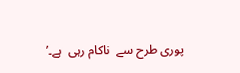پوری طرح سے  ناکام رہی  ہے۔’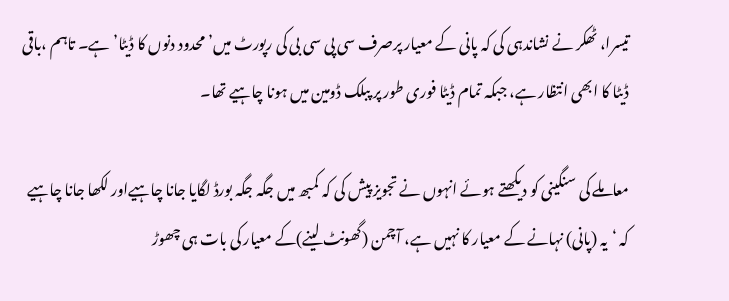تیسرا، ٹھکر نے نشاندہی کی کہ پانی کے معیار پرصرف سی پی سی بی کی رپورٹ میں’محدود دنوں کا ڈیٹا’ہے۔ تاہم ،باقی ڈیٹا کا ابھی انتظار ہے، جبکہ تمام ڈیٹا فوری طور پر پبلک ڈومین میں ہونا چاہیے تھا۔

معاملے کی سنگینی کو دیکھتے ہوئے انہوں نے تجویز پیش کی کہ کمبھ میں جگہ جگہ بورڈ لگایا جانا چاہیےاور لکھا جانا چاہیے کہ ‘یہ (پانی) نہانے کے معیار کا نہیں ہے، آچمن (گھونٹ لینے)کے معیار کی بات ہی چھوڑ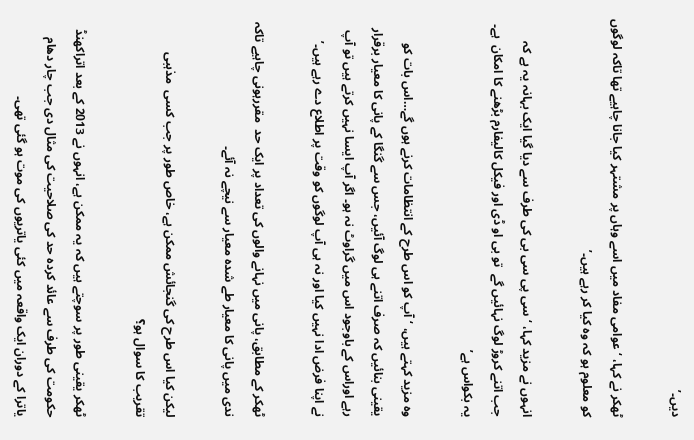دیں۔’

ٹھکر نے کہا، ‘عوامی مفاد میں اسے وہاں پر مشتہر کیا جانا چاہیے تھا تاکہ لوگوں کو معلوم ہو کہ وہ کیا کر رہے ہیں۔’

انہوں نے مزید کہا، ‘سی پی سی بی کی طرف سے دیا گیا ایک بہانہ یہ ہے کہ جب اتنے کروڑ لوگ نہائیں گے  تو بی او ڈی اور فیکل کالیفارم بڑھنے کا امکان  ہے۔ یہ بکواس ہے’

وہ مزید کہتے ہیں، ‘آپ کو اس طرح کے انتظامات کرنے ہوں گے…اس بات کو یقینی بنائیں کہ صرف اتنے ہی لوگ آئیں، جس سے گنگا کے پانی کا معیار برقرار رہے اوراس کے باوجود اس میں گراوٹ نہ ہو۔ اگر آپ ایسا نہیں کرتے ہیں تو آپ نے اپنا فرض ادا نہیں کیا اور نہ ہی آپ لوگوں کو وقت پر اطلاع دے رہے ہیں۔’

ٹھکر کے مطابق، پانی میں نہانے والوں کی تعداد پر ایک حد  مقررہونی چاہیے تاکہ ندی میں پانی کا معیار طے شدہ معیار سے نیچے نہ آئے۔

لیکن کیا اس طرح کی گنجائش ممکن ہے، خاص طور پر جب کسی  مذہبی تقریب کا سوال ہو؟

ٹھکر یقینی طور پر سوچتے ہیں کہ یہ ممکن ہے، انہوں نے 2013 کے بعد اتراکھنڈ حکومت کی طرف سے عائد کردہ حد کی صلاحیت کی مثال دی جب چار دھام یاترا کے دوران ایک واقعہ میں کئی یاتریوں کی موت ہو گئی تھی۔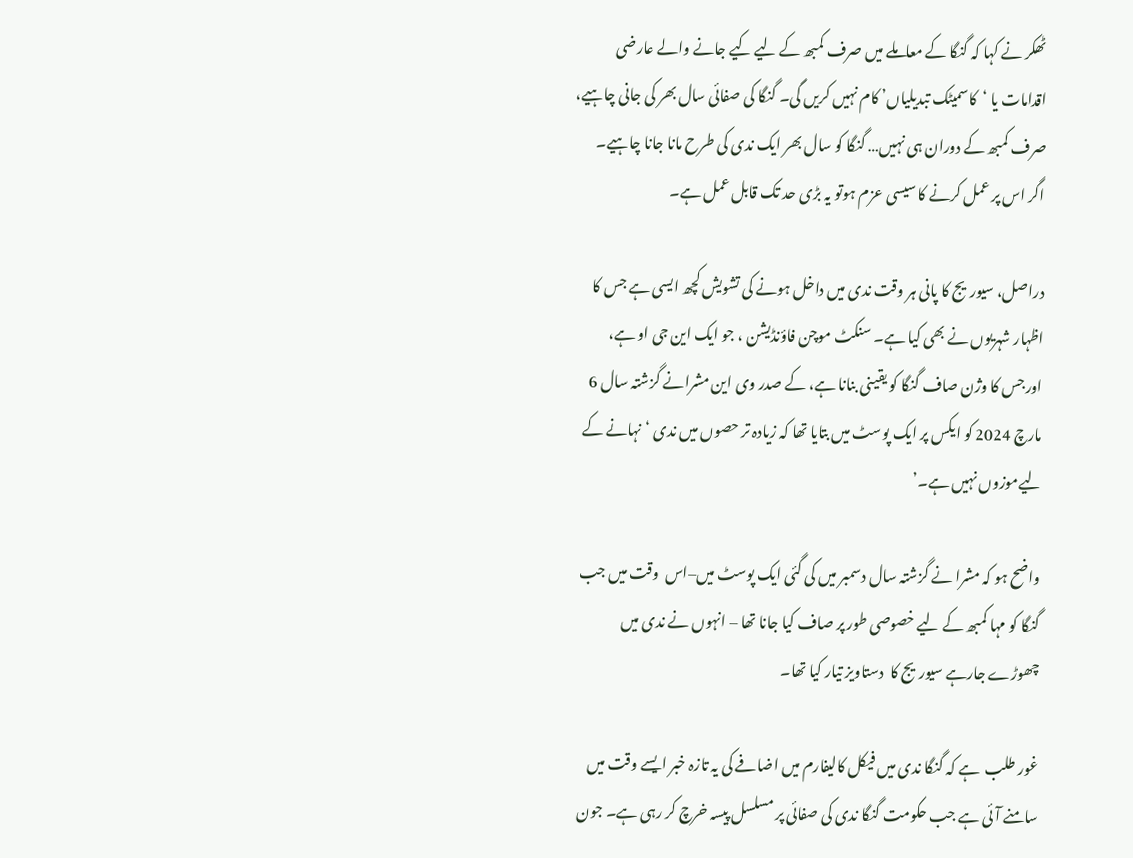ٹھکر نے کہا کہ گنگا کے معاملے میں صرف کمبھ کے لیے کیے جانے والے عارضی اقدامات یا ‘کاسمیٹک تبدیلیاں’ کام نہیں کریں گی۔ گنگا کی صفائی سال بھر کی جانی چاہیے، صرف کمبھ کے دوران ہی نہیں… گنگا کو سال بھر ایک ندی کی طرح مانا جانا چاہیے۔ اگر اس پر عمل کرنے کا سیسی عزم ہوتو یہ بڑی حد تک قابل عمل ہے۔

دراصل، سیوریج کا پانی ہر وقت ندی میں داخل ہونے کی تشویش کچھ ایسی ہے جس کا اظہار شہریوں نے بھی کیا ہے۔ سنکٹ موچن فاؤنڈیشن ، جو ایک این جی او ہے، اورجس کا وژن صاف گنگا کو یقینی بنانا ہے، کے صدر وی این مشرانے گزشتہ سال 6 مارچ 2024 کو ایکس پر ایک پوسٹ میں بتایا تھا کہ زیادہ تر حصوں میں ندی ‘نہانے کے  لیےموزوں نہیں ہے۔’

واضح ہو کہ مشرا نے گزشتہ سال دسمبر میں کی گئی ایک پوسٹ میں–اس  وقت میں جب گنگا کو مہا کمبھ کے لیے خصوصی طور پر صاف کیا جانا تھا – انہوں نے ندی میں چھوڑے جارہے سیوریج کا  دستاویز تیار کیا تھا۔

غور طلب  ہے کہ گنگا ندی میں فیکل کالیفارم میں اضافے کی یہ تازہ خبر ایسے وقت میں سامنے آئی ہے جب حکومت گنگا ندی کی صفائی پر مسلسل پیسہ خرچ کر رہی ہے۔ جون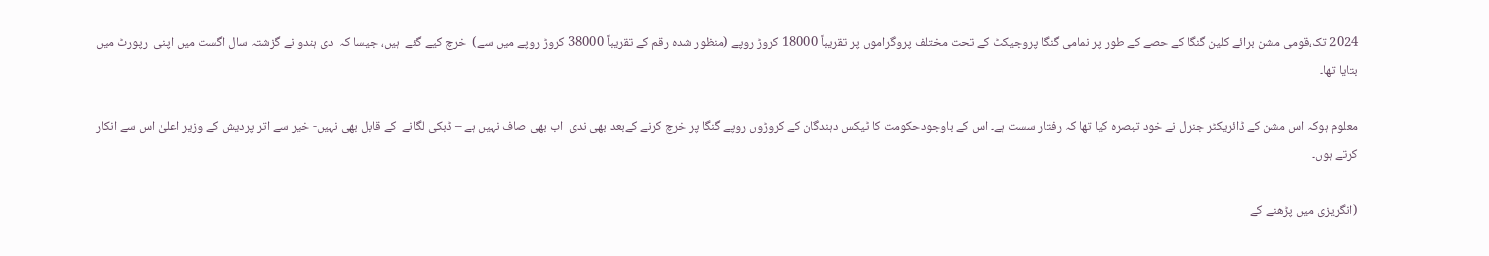2024 تک،قومی مشن برائے کلین گنگا کے حصے کے طور پر نمامی گنگا پروجیکٹ کے تحت مختلف پروگراموں پر تقریباً 18000 کروڑ روپے (منظور شدہ رقم کے تقریباً 38000 کروڑ روپے میں سے)  خرچ کیے گئے  ہیں، جیسا کہ  دی ہندو نے گزشتہ سال اگست میں اپنی  رپورٹ میں بتایا تھا۔

معلوم ہوکہ اس مشن کے ڈائریکٹر جنرل نے خود تبصرہ کیا تھا کہ رفتار سست ہے۔ اس کے باوجودحکومت کا ٹیکس دہندگان کے کروڑوں روپے گنگا پر خرچ کرنے کےبعد بھی ندی  اب بھی صاف نہیں ہے – ڈبکی لگانے  کے قابل بھی نہیں- خیر سے اتر پردیش کے وزیر اعلیٰ اس سے انکار کرتے ہوں۔

(انگریزی میں پڑھنے کے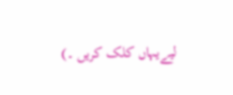لیےیہاں کلک کریں ۔)